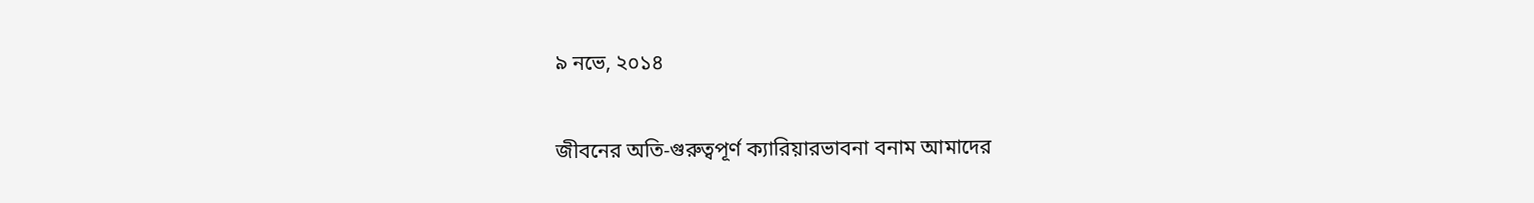৯ নভে, ২০১৪

জীবনের অতি-গুরুত্বপূর্ণ ক্যারিয়ারভাবনা বনাম আমাদের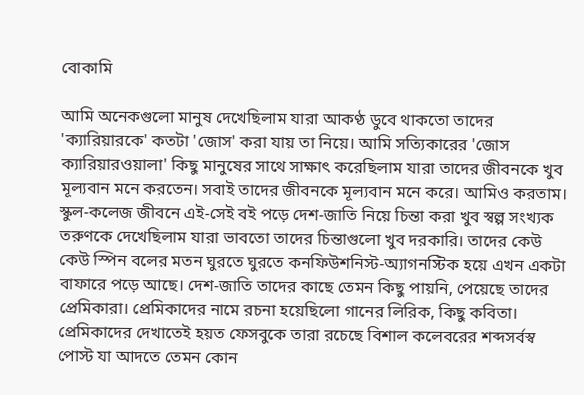বোকামি

আমি অনেকগুলো মানুষ দেখেছিলাম যারা আকণ্ঠ ডুবে থাকতো তাদের 'ক্যারিয়ারকে' কতটা 'জোস' করা যায় তা নিয়ে। আমি সত্যিকারের 'জোস ক্যারিয়ারওয়ালা' কিছু মানুষের সাথে সাক্ষাৎ করেছিলাম যারা তাদের জীবনকে খুব মূল্যবান মনে করতেন। সবাই তাদের জীবনকে মূল্যবান মনে করে। আমিও করতাম। স্কুল-কলেজ জীবনে এই-সেই বই পড়ে দেশ-জাতি নিয়ে চিন্তা করা খুব স্বল্প সংখ্যক তরুণকে দেখেছিলাম যারা ভাবতো তাদের চিন্তাগুলো খুব দরকারি। তাদের কেউ কেউ স্পিন বলের মতন ঘুরতে ঘুরতে কনফিউশনিস্ট-অ্যাগনস্টিক হয়ে এখন একটা বাফারে পড়ে আছে। দেশ-জাতি তাদের কাছে তেমন কিছু পায়নি, পেয়েছে তাদের প্রেমিকারা। প্রেমিকাদের নামে রচনা হয়েছিলো গানের লিরিক, কিছু কবিতা। প্রেমিকাদের দেখাতেই হয়ত ফেসবুকে তারা রচেছে বিশাল কলেবরের শব্দসর্বস্ব পোস্ট যা আদতে তেমন কোন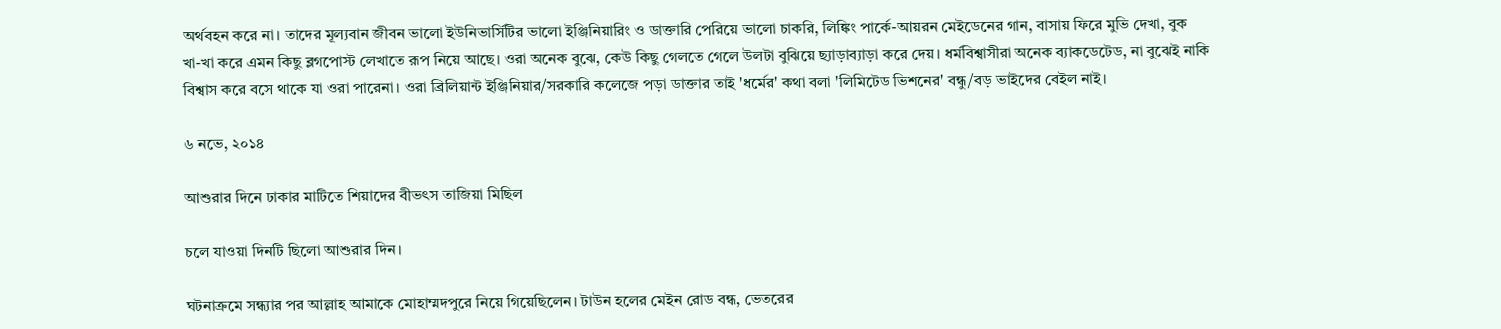অর্থবহন করে না। তাদের মূল্যবান জীবন ভালো ইউনিভার্সিটির ভালো ইঞ্জিনিয়ারিং ও ডাক্তারি পেরিয়ে ভালো চাকরি, লিঙ্কিং পার্কে-আয়রন মেইডেনের গান, বাসায় ফিরে মুভি দেখা, বুক খা-খা করে এমন কিছু ব্লগপোস্ট লেখাতে রূপ নিয়ে আছে। ওরা অনেক বুঝে, কেউ কিছু গেলতে গেলে উলটা বুঝিয়ে ছ্যাড়াব্যাড়া করে দেয়। ধর্মবিশ্বাসীরা অনেক ব্যাকডেটেড, না বুঝেই নাকি বিশ্বাস করে বসে থাকে যা ওরা পারেনা। ওরা ব্রিলিয়ান্ট ইঞ্জিনিয়ার/সরকারি কলেজে পড়া ডাক্তার তাই 'ধর্মের' কথা বলা 'লিমিটেড ভিশনের' বন্ধু/বড় ভাইদের বেইল নাই।

৬ নভে, ২০১৪

আশুরার দিনে ঢাকার মাটিতে শিয়াদের বীভৎস তাজিয়া মিছিল

চলে যাওয়া দিনটি ছিলো আশুরার দিন।

ঘটনাক্রমে সন্ধ্যার পর আল্লাহ আমাকে মোহাম্মদপুরে নিয়ে গিয়েছিলেন। টাউন হলের মেইন রোড বন্ধ, ভেতরের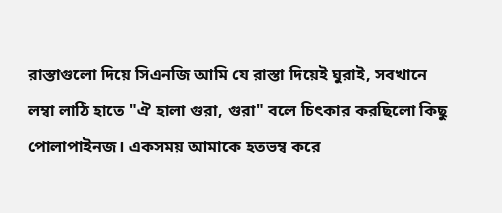রাস্তাগুলো দিয়ে সিএনজি আমি যে রাস্তা দিয়েই ঘুরাই, সবখানে লম্বা লাঠি হাতে "ঐ হালা গুরা, গুরা" বলে চিৎকার করছিলো কিছু পোলাপাইনজ। একসময় আমাকে হতভম্ব করে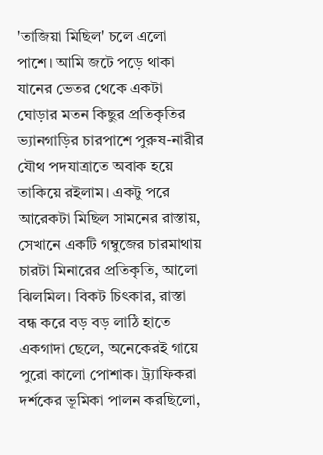'তাজিয়া মিছিল' চলে এলো পাশে। আমি জটে পড়ে থাকা যানের ভেতর থেকে একটা ঘোড়ার মতন কিছুর প্রতিকৃতির ভ্যানগাড়ির চারপাশে পুরুষ-নারীর যৌথ পদযাত্রাতে অবাক হয়ে তাকিয়ে রইলাম। একটু পরে আরেকটা মিছিল সামনের রাস্তায়, সেখানে একটি গম্বুজের চারমাথায় চারটা মিনারের প্রতিকৃতি, আলো ঝিলমিল। বিকট চিৎকার, রাস্তা বন্ধ করে বড় বড় লাঠি হাতে একগাদা ছেলে, অনেকেরই গায়ে পুরো কালো পোশাক। ট্র্যাফিকরা দর্শকের ভূমিকা পালন করছিলো,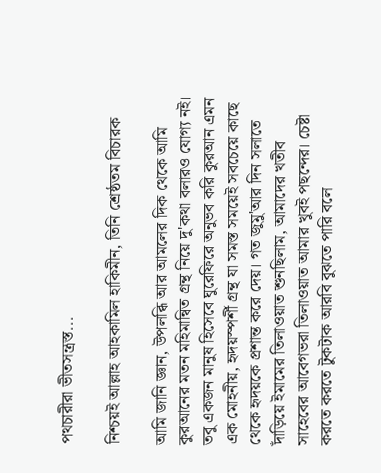পথচারীরা ভীতসন্ত্রস্ত...

নিশ্চয়ই আল্লাহ আহকামিল হাকিমীন, তিনি শ্রেষ্ঠতম বিচারক

আমি জানি জ্ঞান, উপলব্ধি আর আমলের দিক থেকে আমি কুরআনের মতন মহিমান্বিত গ্রন্থ নিয়ে দু'কথা বলারও যোগ্য নই। তবু একজন মানুষ হিসেবে ঘুরেফিরে অনুভব করি কুরআন এমন এক মোহনীয়, হৃদয়স্পর্শী গ্রন্থ যা সমস্ত সময়েই সবচেয়ে কাছে থেকে হৃদয়কে প্রশান্ত করে দেয়। গত জুমু'আর দিন সলাতে দাঁড়িয়ে ইমামের তিলাওয়াত শুনছিলাম, আমাদের খতীব সাহেবের আবেগভরা তিলাওয়াত আমার খুবই পছন্দের। চেষ্টা করতে করতে টুকটাক আরবি বুঝতে পারি বলে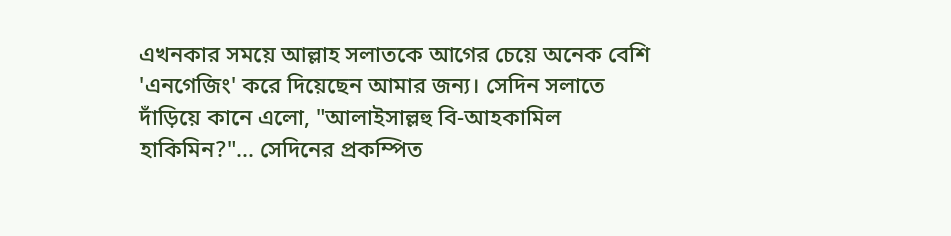এখনকার সময়ে আল্লাহ সলাতকে আগের চেয়ে অনেক বেশি 'এনগেজিং' করে দিয়েছেন আমার জন্য। সেদিন সলাতে দাঁড়িয়ে কানে এলো, "আলাইসাল্লহু বি-আহকামিল হাকিমিন?"... সেদিনের প্রকম্পিত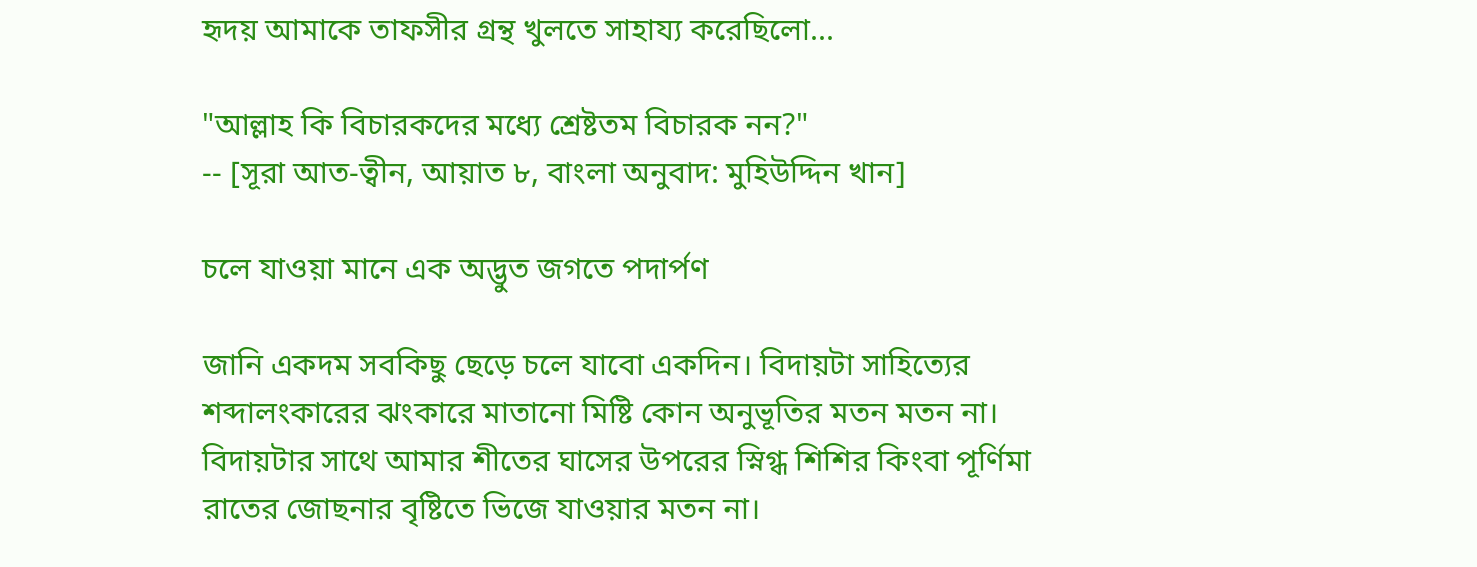হৃদয় আমাকে তাফসীর গ্রন্থ খুলতে সাহায্য করেছিলো...

"আল্লাহ কি বিচারকদের মধ্যে শ্রেষ্টতম বিচারক নন?"
-- [সূরা আত-ত্বীন, আয়াত ৮, বাংলা অনুবাদ: মুহিউদ্দিন খান]

চলে যাওয়া মানে এক অদ্ভুত জগতে পদার্পণ

জানি একদম সবকিছু ছেড়ে চলে যাবো একদিন। বিদায়টা সাহিত্যের শব্দালংকারের ঝংকারে মাতানো মিষ্টি কোন অনুভূতির মতন মতন না। বিদায়টার সাথে আমার শীতের ঘাসের উপরের স্নিগ্ধ শিশির কিংবা পূর্ণিমা রাতের জোছনার বৃষ্টিতে ভিজে যাওয়ার মতন না।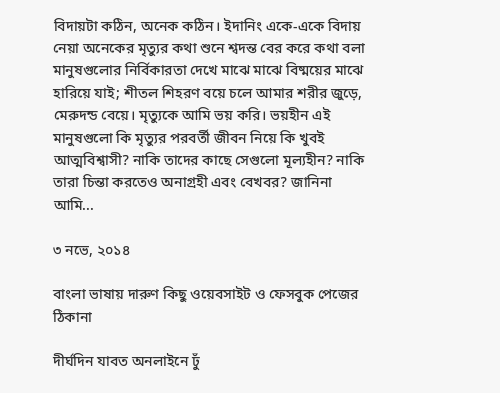বিদায়টা কঠিন, অনেক কঠিন। ইদানিং একে-একে বিদায় নেয়া অনেকের মৃত্যুর কথা শুনে শ্বদন্ত বের করে কথা বলা মানুষগুলোর নির্বিকারতা দেখে মাঝে মাঝে বিষ্ময়ের মাঝে হারিয়ে যাই; শীতল শিহরণ বয়ে চলে আমার শরীর জুড়ে, মেরুদন্ড বেয়ে। মৃত্যুকে আমি ভয় করি। ভয়হীন এই মানুষগুলো কি মৃত্যুর পরবর্তী জীবন নিয়ে কি খুবই আত্মবিশ্বাসী? নাকি তাদের কাছে সেগুলো মূল্যহীন? নাকি তারা চিন্তা করতেও অনাগ্রহী এবং বেখবর? জানিনা আমি...

৩ নভে, ২০১৪

বাংলা ভাষায় দারুণ কিছু ওয়েবসাইট ও ফেসবুক পেজের ঠিকানা

দীর্ঘদিন যাবত অনলাইনে ঢুঁ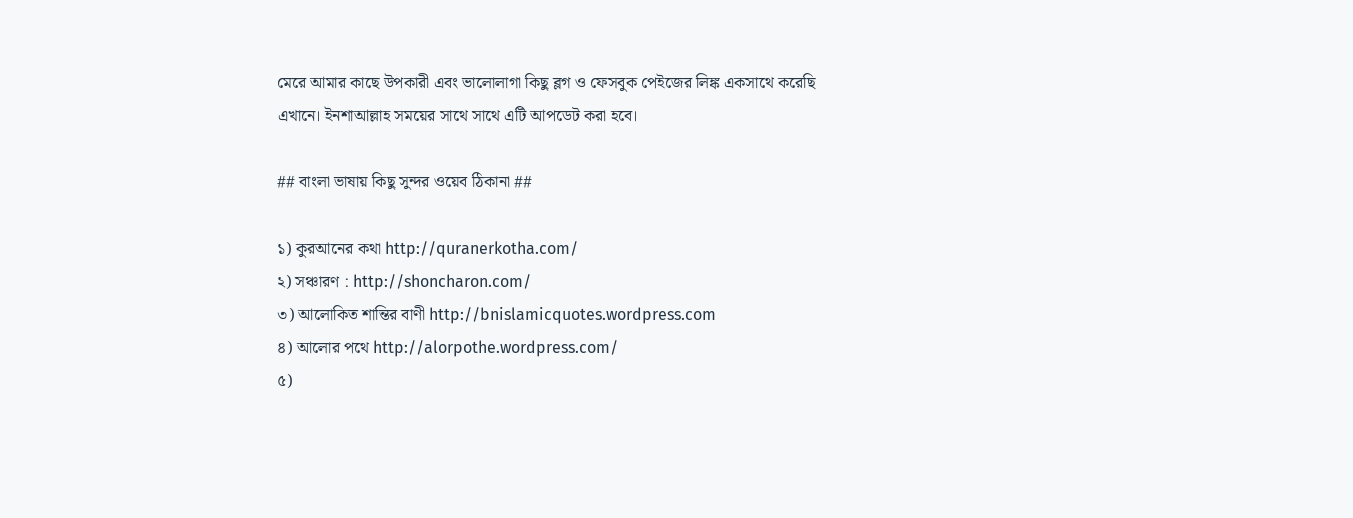মেরে আমার কাছে উপকারী এবং ভালোলাগা কিছু ব্লগ ও ফেসবুক পেইজের লিঙ্ক একসাথে করেছি এখানে। ইনশাআল্লাহ সময়ের সাথে সাথে এটি আপডেট করা হবে।

## বাংলা ভাষায় কিছু সুন্দর ওয়েব ঠিকানা ##

১) কুরআনের কথা http://quranerkotha.com/
২) সঞ্চারণ : http://shoncharon.com/
৩) আলোকিত শান্তির বাণী http://bnislamicquotes.wordpress.com
৪) আলোর পথে http://alorpothe.wordpress.com/
৫)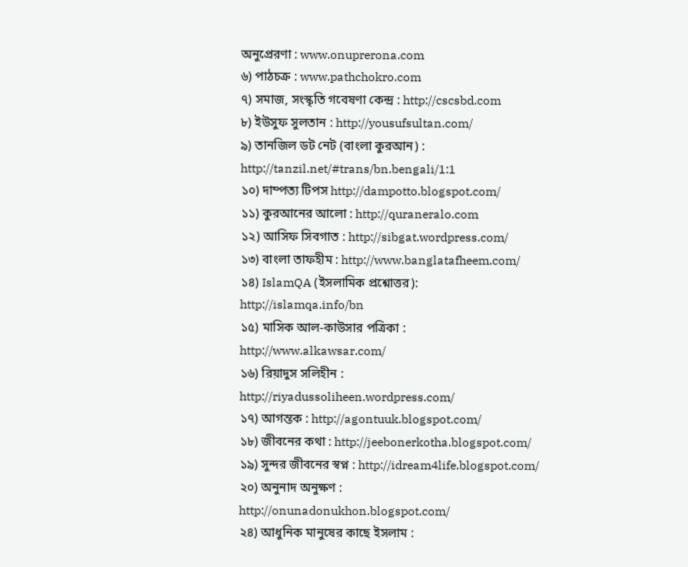অনুপ্রেরণা : www.onuprerona.com
৬) পাঠচক্র : www.pathchokro.com
৭) সমাজ, সংস্কৃতি গবেষণা কেন্দ্র : http://cscsbd.com
৮) ইউসুফ সুলতান : http://yousufsultan.com/
৯) তানজিল ডট নেট (বাংলা কুরআন) : http://tanzil.net/#trans/bn.bengali/1:1
১০) দাম্পত্য টিপস http://dampotto.blogspot.com/
১১) কুরআনের আলো : http://quraneralo.com
১২) আসিফ সিবগাত : http://sibgat.wordpress.com/
১৩) বাংলা তাফহীম : http://www.banglatafheem.com/
১৪) IslamQA (ইসলামিক প্রশ্নোত্তর): http://islamqa.info/bn
১৫) মাসিক আল-কাউসার পত্রিকা : http://www.alkawsar.com/
১৬) রিয়াদুস সলিহীন : http://riyadussoliheen.wordpress.com/
১৭) আগন্তক : http://agontuuk.blogspot.com/
১৮) জীবনের কথা : http://jeebonerkotha.blogspot.com/
১৯) সুন্দর জীবনের স্বপ্ন : http://idream4life.blogspot.com/
২০) অনুনাদ অনুক্ষণ : http://onunadonukhon.blogspot.com/
২৪) আধুনিক মানুষের কাছে ইসলাম :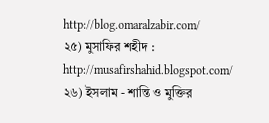http://blog.omaralzabir.com/
২৫) মুসাফির শহীদ : http://musafirshahid.blogspot.com/
২৬) ইসলাম - শান্তি ও মুক্তির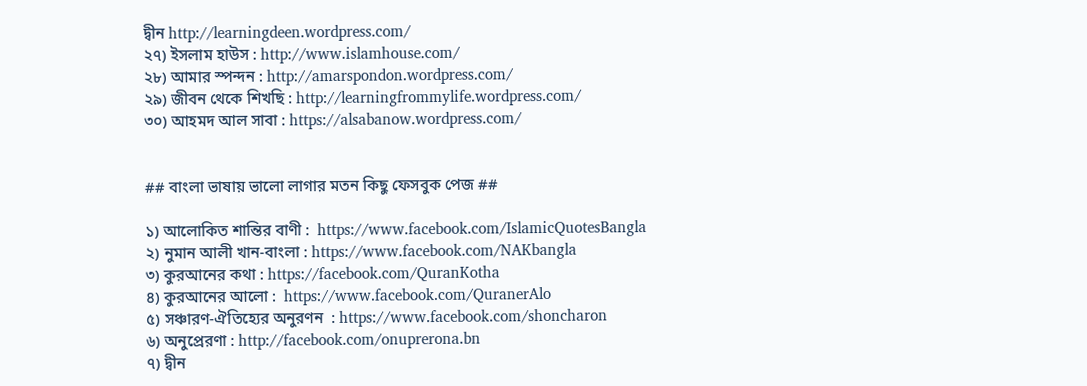দ্বীন http://learningdeen.wordpress.com/
২৭) ইসলাম হাউস : http://www.islamhouse.com/
২৮) আমার স্পন্দন : http://amarspondon.wordpress.com/
২৯) জীবন থেকে শিখছি : http://learningfrommylife.wordpress.com/
৩০) আহমদ আল সাবা : https://alsabanow.wordpress.com/


## বাংলা ভাষায় ভালো লাগার মতন কিছু ফেসবুক পেজ ##

১) আলোকিত শান্তির বাণী :  https://www.facebook.com/IslamicQuotesBangla
২) নুমান আলী খান-বাংলা : https://www.facebook.com/NAKbangla
৩) কুরআনের কথা : https://facebook.com/QuranKotha
৪) কুরআনের আলো :  https://www.facebook.com/QuranerAlo
৫) সঞ্চারণ-ঐতিহ্যের অনুরণন  : https://www.facebook.com/shoncharon
৬) অনুপ্রেরণা : http://facebook.com/onuprerona.bn
৭) দ্বীন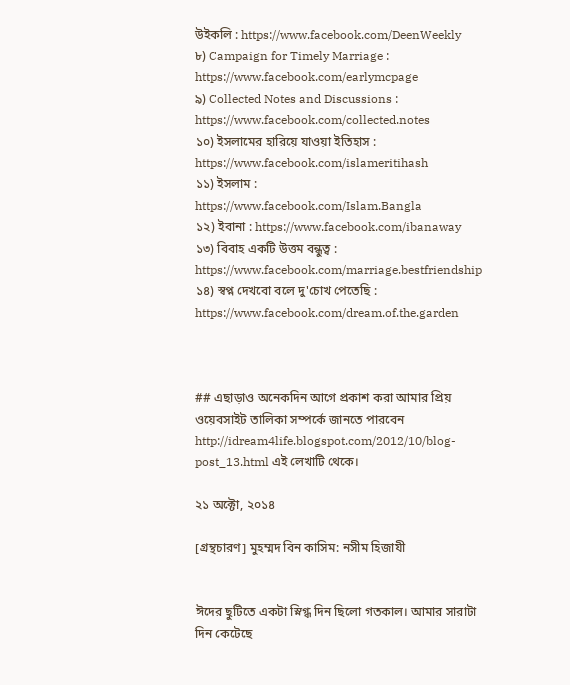উইকলি : https://www.facebook.com/DeenWeekly
৮) Campaign for Timely Marriage :  https://www.facebook.com/earlymcpage
৯) Collected Notes and Discussions : https://www.facebook.com/collected.notes
১০) ইসলামের হারিয়ে যাওয়া ইতিহাস : https://www.facebook.com/islameritihash
১১) ইসলাম : https://www.facebook.com/Islam.Bangla
১২) ইবানা : https://www.facebook.com/ibanaway
১৩) বিবাহ একটি উত্তম বন্ধুত্ব :  https://www.facebook.com/marriage.bestfriendship
১৪) স্বপ্ন দেখবো বলে দু'চোখ পেতেছি : https://www.facebook.com/dream.of.the.garden



## এছাড়াও অনেকদিন আগে প্রকাশ করা আমার প্রিয় ওয়েবসাইট তালিকা সম্পর্কে জানতে পারবেন http://idream4life.blogspot.com/2012/10/blog-post_13.html এই লেখাটি থেকে।

২১ অক্টো, ২০১৪

[গ্রন্থচারণ] মুহম্মদ বিন কাসিম: নসীম হিজাযী


ঈদের ছুটিতে একটা স্নিগ্ধ দিন ছিলো গতকাল। আমার সারাটা দিন কেটেছে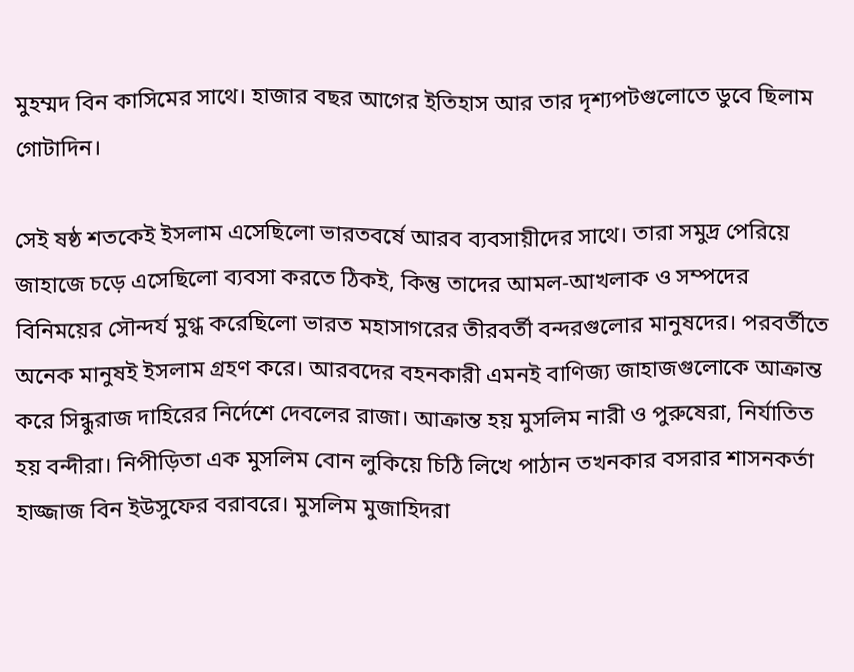মুহম্মদ বিন কাসিমের সাথে। হাজার বছর আগের ইতিহাস আর তার দৃশ্যপটগুলোতে ডুবে ছিলাম গোটাদিন।

সেই ষষ্ঠ শতকেই ইসলাম এসেছিলো ভারতবর্ষে আরব ব্যবসায়ীদের সাথে। তারা সমুদ্র পেরিয়ে জাহাজে চড়ে এসেছিলো ব্যবসা করতে ঠিকই, কিন্তু তাদের আমল-আখলাক ও সম্পদের বিনিময়ের সৌন্দর্য মুগ্ধ করেছিলো ভারত মহাসাগরের তীরবর্তী বন্দরগুলোর মানুষদের। পরবর্তীতে অনেক মানুষই ইসলাম গ্রহণ করে। আরবদের বহনকারী এমনই বাণিজ্য জাহাজগুলোকে আক্রান্ত করে সিন্ধুরাজ দাহিরের নির্দেশে দেবলের রাজা। আক্রান্ত হয় মুসলিম নারী ও পুরুষেরা, নির্যাতিত হয় বন্দীরা। নিপীড়িতা এক মুসলিম বোন লুকিয়ে চিঠি লিখে পাঠান তখনকার বসরার শাসনকর্তা হাজ্জাজ বিন ইউসুফের বরাবরে। মুসলিম মুজাহিদরা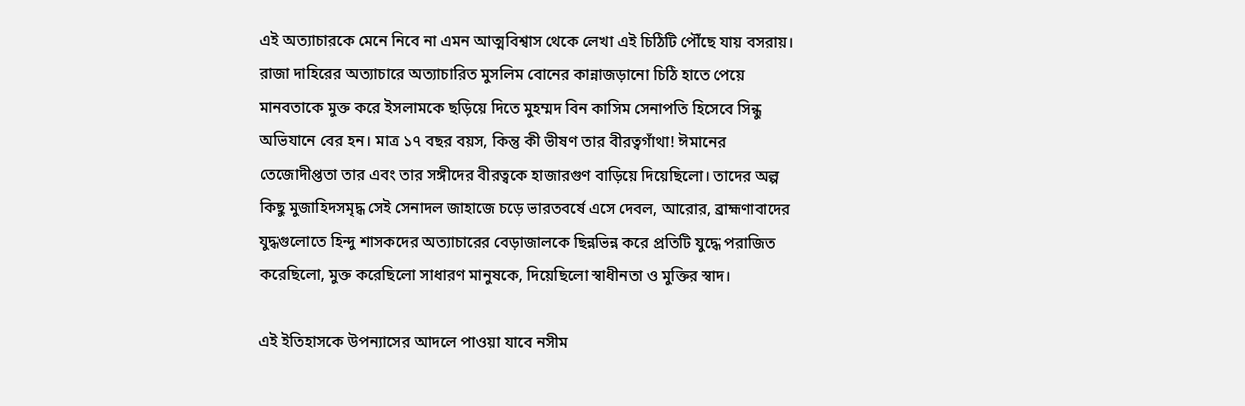এই অত্যাচারকে মেনে নিবে না এমন আত্মবিশ্বাস থেকে লেখা এই চিঠিটি পৌঁছে যায় বসরায়। রাজা দাহিরের অত্যাচারে অত্যাচারিত মুসলিম বোনের কান্নাজড়ানো চিঠি হাতে পেয়ে মানবতাকে মুক্ত করে ইসলামকে ছড়িয়ে দিতে মুহম্মদ বিন কাসিম সেনাপতি হিসেবে সিন্ধু অভিযানে বের হন। মাত্র ১৭ বছর বয়স, কিন্তু কী ভীষণ তার বীরত্বগাঁথা! ঈমানের তেজোদীপ্ততা তার এবং তার সঙ্গীদের বীরত্বকে হাজারগুণ বাড়িয়ে দিয়েছিলো। তাদের অল্প কিছু মুজাহিদসমৃদ্ধ সেই সেনাদল জাহাজে চড়ে ভারতবর্ষে এসে দেবল, আরোর, ব্রাহ্মণাবাদের যুদ্ধগুলোতে হিন্দু শাসকদের অত্যাচারের বেড়াজালকে ছিন্নভিন্ন করে প্রতিটি যুদ্ধে পরাজিত করেছিলো, মুক্ত করেছিলো সাধারণ মানুষকে, দিয়েছিলো স্বাধীনতা ও মুক্তির স্বাদ।

এই ইতিহাসকে উপন্যাসের আদলে পাওয়া যাবে নসীম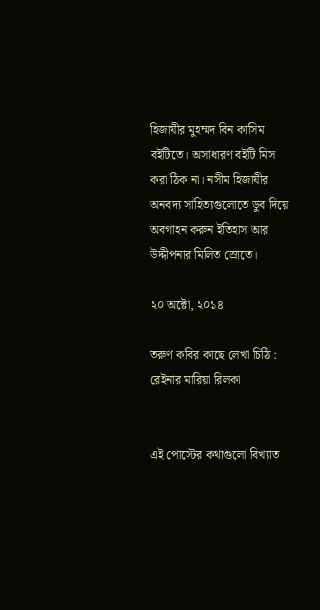হিজাযীর মুহম্মদ বিন কাসিম বইটিতে। অসাধারণ বইটি মিস করা ঠিক না। নসীম হিজাযীর অনবদ্য সাহিত্যগুলোতে ডুব দিয়ে অবগাহন করুন ইতিহাস আর উদ্দীপনার মিলিত স্রোতে।

২০ অক্টো, ২০১৪

তরুণ কবির কাছে লেখা চিঠি : রেইনার মারিয়া রিলকা


এই পোস্টের কথাগুলো বিখ্যাত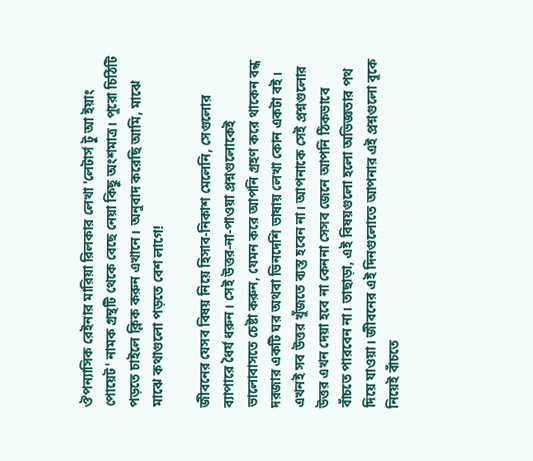ঔপন্যাসিক রেইনার মারিয়া রিলকার লেখা 'লেটার্স টু আ ইয়াং পোয়েট' নামক গ্রন্থটি থেকে বেছে নেয়া কিছু অংশমাত্র। পুরো চিঠিটি পড়তে চাইলে ক্লিক করুন এখানে। অনুবাদ করেছি আমি, মাঝে মাঝে কথাগুলো পড়তে বেশ লাগে!

জীবনের যেসব বিষয় নিয়ে হিসাব-নিকাশ মেলেনি, সেগুলোর ব্যাপারে ধৈর্য ধরুন। সেই উত্তর-না-পাওয়া প্রশ্নগুলোকেই ভালোবাসতে চেষ্টা করুন, যেমন করে আপনি গ্রহণ করে থাকেন বন্ধ দরজার একটি ঘর অথবা ভিনদেশি ভাষায় লেখা কোন একটা বই। এখনই সব উত্তর খুঁজতে ব্যস্ত হবেন না। আপনাকে সেই প্রশ্নগুলোর উত্তর এখন দেয়া হবে না কেননা সেসব জেনে আপনি ঠিকভাবে বাঁচতে পারবেন না। তাছাড়া, এই বিষয়গুলো হলো অভিজ্ঞতার পথ দিয়ে যাওয়া। জীবনের এই দিনগুলোতে আপনার এই প্রশ্নগুলো বুকে নিয়েই বাঁচতে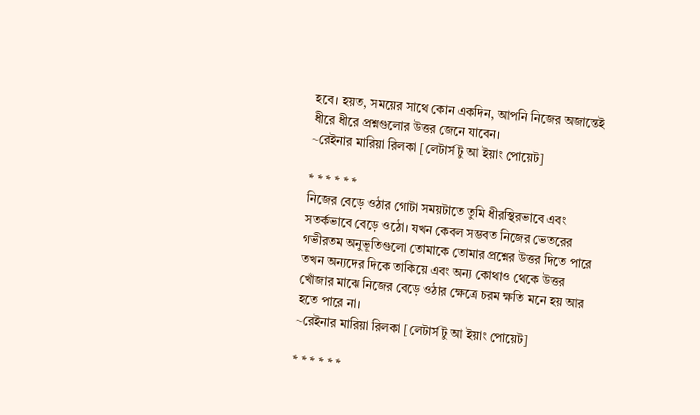হবে। হয়ত, সময়ের সাথে কোন একদিন, আপনি নিজের অজান্তেই ধীরে ধীরে প্রশ্নগুলোর উত্তর জেনে যাবেন।
~রেইনার মারিয়া রিলকা [লেটার্স টু আ ইয়াং পোয়েট]

* * * * * *
নিজের বেড়ে ওঠার গোটা সময়টাতে তুমি ধীরস্থিরভাবে এবং সতর্কভাবে বেড়ে ওঠো। যখন কেবল সম্ভবত নিজের ভেতরের গভীরতম অনুভূতিগুলো তোমাকে তোমার প্রশ্নের উত্তর দিতে পারে তখন অন্যদের দিকে তাকিয়ে এবং অন্য কোথাও থেকে উত্তর খোঁজার মাঝে নিজের বেড়ে ওঠার ক্ষেত্রে চরম ক্ষতি মনে হয় আর হতে পারে না।
~রেইনার মারিয়া রিলকা [লেটার্স টু আ ইয়াং পোয়েট]

* * * * * *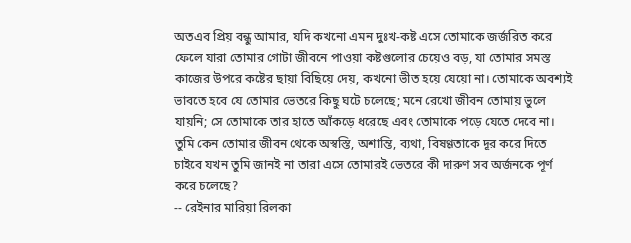অতএব প্রিয় বন্ধু আমার, যদি কখনো এমন দুঃখ-কষ্ট এসে তোমাকে জর্জরিত করে ফেলে যারা তোমার গোটা জীবনে পাওয়া কষ্টগুলোর চেয়েও বড়, যা তোমার সমস্ত কাজের উপরে কষ্টের ছায়া বিছিয়ে দেয়, কখনো ভীত হয়ে যেয়ো না। তোমাকে অবশ্যই ভাবতে হবে যে তোমার ভেতরে কিছু ঘটে চলেছে; মনে রেখো জীবন তোমায় ভুলে যায়নি; সে তোমাকে তার হাতে আঁকড়ে ধরেছে এবং তোমাকে পড়ে যেতে দেবে না। তুমি কেন তোমার জীবন থেকে অস্বস্তি, অশান্তি, ব্যথা, বিষণ্ণতাকে দূর করে দিতে চাইবে যখন তুমি জানই না তারা এসে তোমারই ভেতরে কী দারুণ সব অর্জনকে পূর্ণ করে চলেছে?
-- রেইনার মারিয়া রিলকা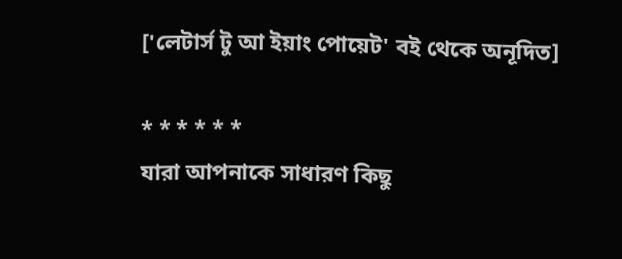['লেটার্স টু আ ইয়াং পোয়েট' বই থেকে অনূদিত]

* * * * * *
যারা আপনাকে সাধারণ কিছু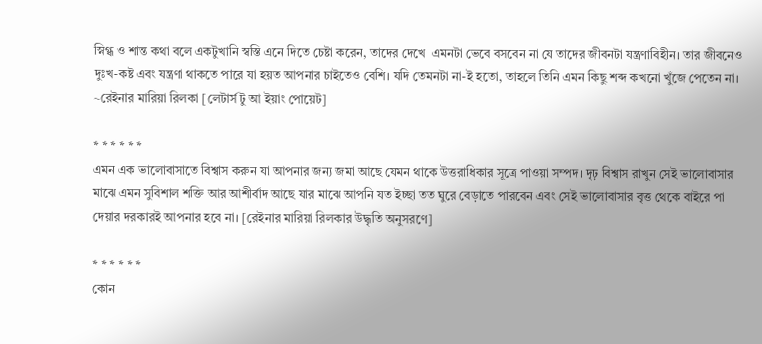স্নিগ্ধ ও শান্ত কথা বলে একটুখানি স্বস্তি এনে দিতে চেষ্টা করেন, তাদের দেখে  এমনটা ভেবে বসবেন না যে তাদের জীবনটা যন্ত্রণাবিহীন। তার জীবনেও দুঃখ-কষ্ট এবং যন্ত্রণা থাকতে পারে যা হয়ত আপনার চাইতেও বেশি। যদি তেমনটা না-ই হতো, তাহলে তিনি এমন কিছু শব্দ কখনো খুঁজে পেতেন না।
~রেইনার মারিয়া রিলকা [লেটার্স টু আ ইয়াং পোয়েট]

* * * * * *
এমন এক ভালোবাসাতে বিশ্বাস করুন যা আপনার জন্য জমা আছে যেমন থাকে উত্তরাধিকার সূত্রে পাওয়া সম্পদ। দৃঢ় বিশ্বাস রাখুন সেই ভালোবাসার মাঝে এমন সুবিশাল শক্তি আর আশীর্বাদ আছে যার মাঝে আপনি যত ইচ্ছা তত ঘুরে বেড়াতে পারবেন এবং সেই ভালোবাসার বৃত্ত থেকে বাইরে পা দেয়ার দরকারই আপনার হবে না। [রেইনার মারিয়া রিলকার উদ্ধৃতি অনুসরণে]

* * * * * *
কোন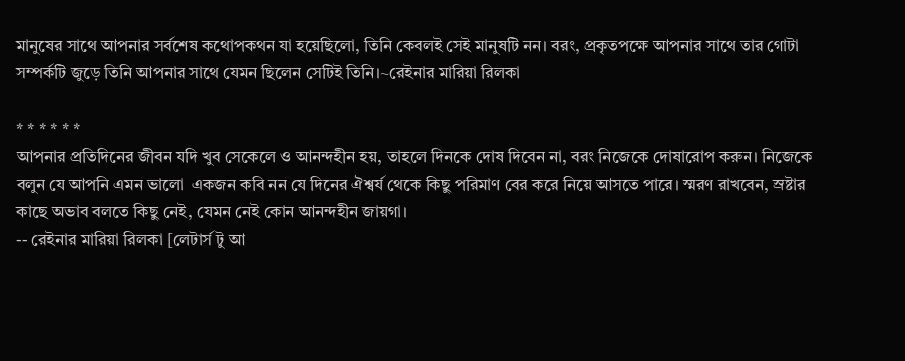মানুষের সাথে আপনার সর্বশেষ কথোপকথন যা হয়েছিলো, তিনি কেবলই সেই মানুষটি নন। বরং, প্রকৃতপক্ষে আপনার সাথে তার গোটা সম্পর্কটি জুড়ে তিনি আপনার সাথে যেমন ছিলেন সেটিই তিনি।~রেইনার মারিয়া রিলকা

* * * * * *
আপনার প্রতিদিনের জীবন যদি খুব সেকেলে ও আনন্দহীন হয়, তাহলে দিনকে দোষ দিবেন না, বরং নিজেকে দোষারোপ করুন। নিজেকে বলুন যে আপনি এমন ভালো  একজন কবি নন যে দিনের ঐশ্বর্য থেকে কিছু পরিমাণ বের করে নিয়ে আসতে পারে। স্মরণ রাখবেন, স্রষ্টার কাছে অভাব বলতে কিছু নেই, যেমন নেই কোন আনন্দহীন জায়গা।
-- রেইনার মারিয়া রিলকা [লেটার্স টু আ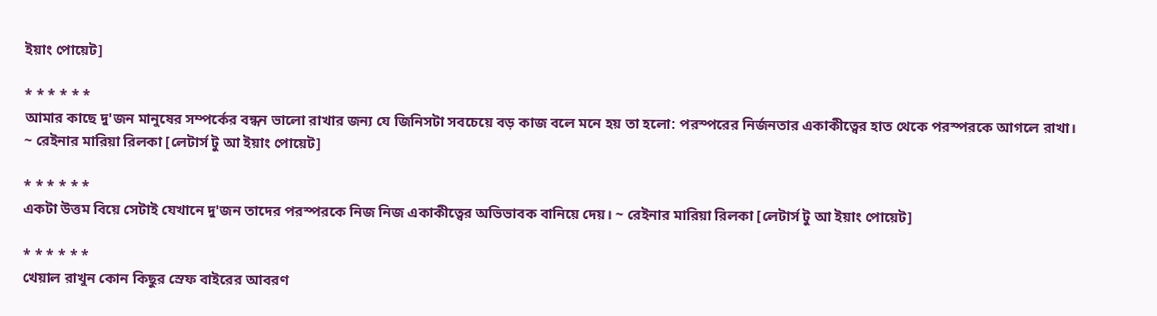ইয়াং পোয়েট]

* * * * * *
আমার কাছে দু'জন মানুষের সম্পর্কের বন্ধন ভালো রাখার জন্য যে জিনিসটা সবচেয়ে বড় কাজ বলে মনে হয় তা হলো: পরস্পরের নির্জনতার একাকীত্বের হাত থেকে পরস্পরকে আগলে রাখা।
~ রেইনার মারিয়া রিলকা [লেটার্স টু আ ইয়াং পোয়েট]

* * * * * *
একটা উত্তম বিয়ে সেটাই যেখানে দু'জন তাদের পরস্পরকে নিজ নিজ একাকীত্বের অভিভাবক বানিয়ে দেয়। ~ রেইনার মারিয়া রিলকা [লেটার্স টু আ ইয়াং পোয়েট]

* * * * * *
খেয়াল রাখুন কোন কিছুর স্রেফ বাইরের আবরণ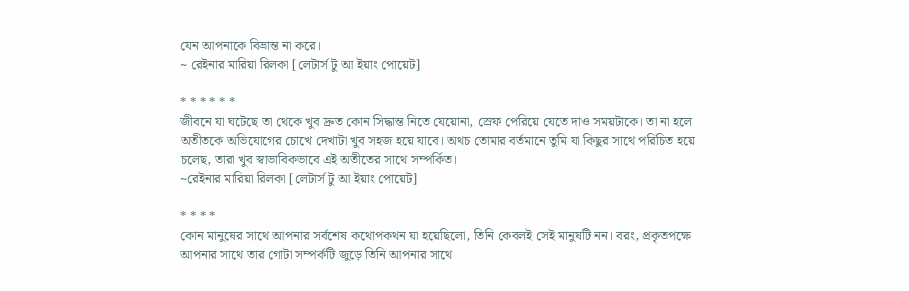যেন আপনাকে বিভ্রান্ত না করে।
~ রেইনার মারিয়া রিলকা [লেটার্স টু আ ইয়াং পোয়েট]

* * * * * *
জীবনে যা ঘটেছে তা থেকে খুব দ্রুত কোন সিদ্ধান্ত নিতে যেয়োনা, স্রেফ পেরিয়ে যেতে দাও সময়টাকে। তা না হলে অতীতকে অভিযোগের চোখে দেখাটা খুব সহজ হয়ে যাবে। অথচ তোমার বর্তমানে তুমি যা কিছুর সাথে পরিচিত হয়ে চলেছ, তারা খুব স্বাভাবিকভাবে এই অতীতের সাথে সম্পর্কিত।
~রেইনার মারিয়া রিলকা [লেটার্স টু আ ইয়াং পোয়েট]

* * * *
কোন মানুষের সাথে আপনার সর্বশেষ কথোপকথন যা হয়েছিলো, তিনি কেবলই সেই মানুষটি নন। বরং, প্রকৃতপক্ষে আপনার সাথে তার গোটা সম্পর্কটি জুড়ে তিনি আপনার সাথে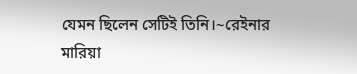যেমন ছিলেন সেটিই তিনি।~রেইনার মারিয়া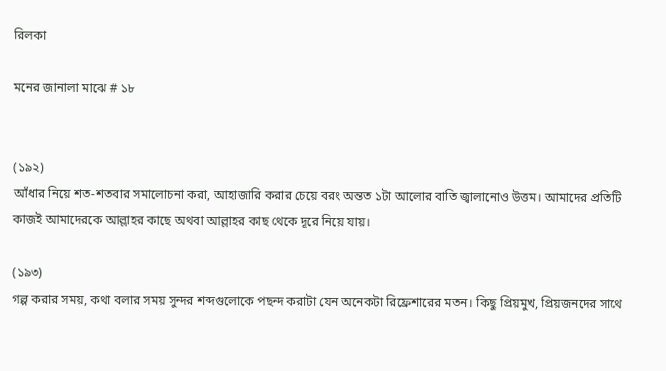রিলকা

মনের জানালা মাঝে # ১৮


(১৯২)
আঁধার নিয়ে শত-শতবার সমালোচনা করা, আহাজারি করার চেয়ে বরং অন্তত ১টা আলোর বাতি জ্বালানোও উত্তম। আমাদের প্রতিটি কাজই আমাদেরকে আল্লাহর কাছে অথবা আল্লাহর কাছ থেকে দূরে নিয়ে যায়।

(১৯৩)
গল্প করার সময়, কথা বলার সময় সুন্দর শব্দগুলোকে পছন্দ করাটা যেন অনেকটা রিফ্রেশারের মতন। কিছু প্রিয়মুখ, প্রিয়জনদের সাথে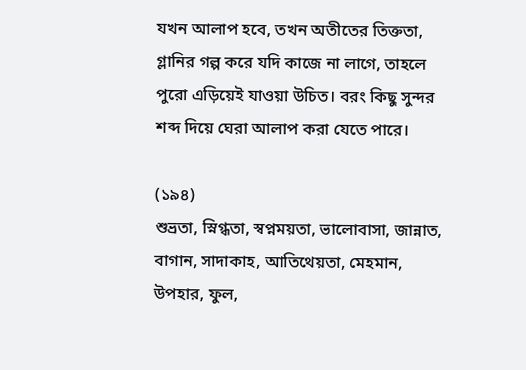যখন আলাপ হবে, তখন অতীতের তিক্ততা, গ্লানির গল্প করে যদি কাজে না লাগে, তাহলে পুরো এড়িয়েই যাওয়া উচিত। বরং কিছু সুন্দর শব্দ দিয়ে ঘেরা আলাপ করা যেতে পারে।

(১৯৪)
শুভ্রতা, স্নিগ্ধতা, স্বপ্নময়তা, ভালোবাসা, জান্নাত, বাগান, সাদাকাহ, আতিথেয়তা, মেহমান, উপহার, ফুল,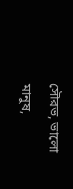সৌরভ, ভালো মানুষ,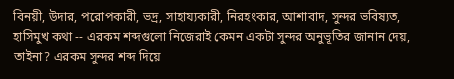বিনয়ী, উদার, পরোপকারী, ভদ্র, সাহায্যকারী, নিরহংকার, আশাবাদ, সুন্দর ভবিষ্যত, হাসিমুখ কথা -- এরকম শব্দগুলো নিজেরাই কেমন একটা সুন্দর অনুভূতির জানান দেয়, তাইনা? এরকম সুন্দর শব্দ দিয়ে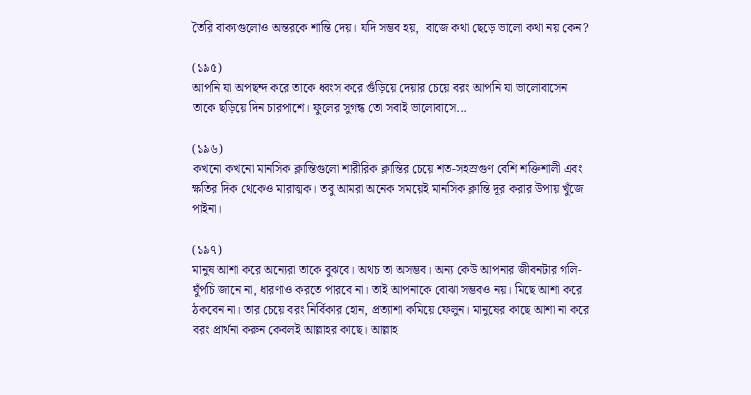তৈরি বাক্যগুলোও অন্তরকে শান্তি দেয়। যদি সম্ভব হয়,  বাজে কথা ছেড়ে ভালো কথা নয় কেন?

(১৯৫)
আপনি যা অপছন্দ করে তাকে ধ্বংস করে গুঁড়িয়ে দেয়ার চেয়ে বরং আপনি যা ভালোবাসেন তাকে ছড়িয়ে দিন চারপাশে। ফুলের সুগন্ধ তো সবাই ভালোবাসে...

(১৯৬)
কখনো কখনো মানসিক ক্লান্তিগুলো শারীরিক ক্লান্তির চেয়ে শত-সহস্রগুণ বেশি শক্তিশালী এবং ক্ষতির দিক থেকেও মারাত্মক। তবু আমরা অনেক সময়েই মানসিক ক্লান্তি দূর করার উপায় খুঁজে পাইনা।

(১৯৭)
মানুষ আশা করে অন্যেরা তাকে বুঝবে। অথচ তা অসম্ভব। অন্য কেউ আপনার জীবনটার গলি-ঘুঁপচি জানে না, ধারণাও করতে পারবে না। তাই আপনাকে বোঝা সম্ভবও নয়। মিছে আশা করে ঠকবেন না। তার চেয়ে বরং নির্বিকার হোন, প্রত্যাশা কমিয়ে ফেলুন। মানুষের কাছে আশা না করে বরং প্রার্থনা করুন কেবলই আল্লাহর কাছে। আল্লাহ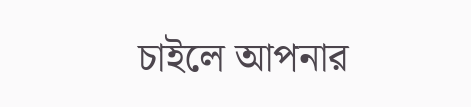চাইলে আপনার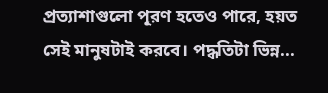প্রত্যাশাগুলো পূরণ হতেও পারে, হয়ত সেই মানুষটাই করবে। পদ্ধতিটা ভিন্ন...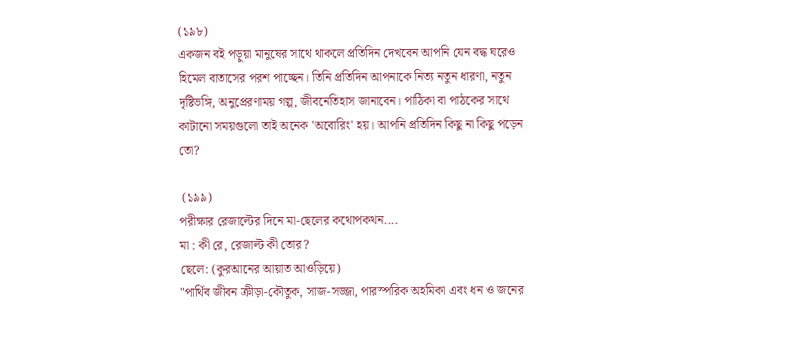(১৯৮)
একজন বই পড়ুয়া মানুষের সাথে থাকলে প্রতিদিন দেখবেন আপনি যেন বদ্ধ ঘরেও হিমেল বাতাসের পরশ পাচ্ছেন। তিনি প্রতিদিন আপনাকে নিত্য নতুন ধারণা, নতুন দৃষ্টিভঙ্গি, অনুপ্রেরণাময় গল্প, জীবনেতিহাস জানাবেন। পাঠিকা বা পাঠকের সাথে কাটানো সময়গুলো তাই অনেক 'অবোরিং' হয়। আপনি প্রতিদিন কিছু না কিছু পড়েন তো?

 (১৯৯)
পরীক্ষার রেজাল্টের দিনে মা-ছেলের কথোপকথন....
মা : কী রে, রেজাল্ট কী তোর?
ছেলে: (কুরআনের আয়াত আওড়িয়ে)
"পার্থিব জীবন ক্রীড়া-কৌতুক, সাজ-সজ্জা, পারস্পরিক অহমিকা এবং ধন ও জনের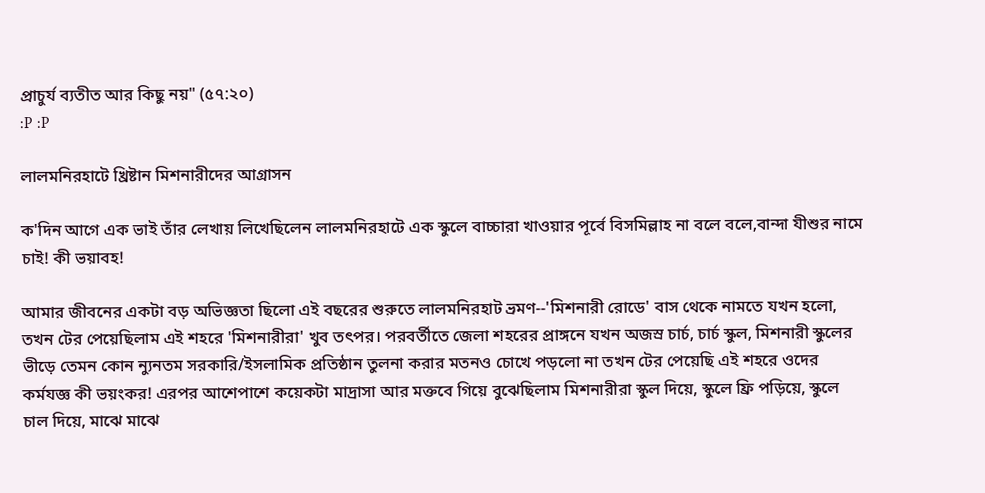প্রাচুর্য ব্যতীত আর কিছু নয়" (৫৭:২০)
:P :P

লালমনিরহাটে খ্রিষ্টান মিশনারীদের আগ্রাসন

ক'দিন আগে এক ভাই তাঁর লেখায় লিখেছিলেন লালমনিরহাটে এক স্কুলে বাচ্চারা খাওয়ার পূর্বে বিসমিল্লাহ না বলে বলে,বান্দা যীশুর নামে চাই! কী ভয়াবহ!

আমার জীবনের একটা বড় অভিজ্ঞতা ছিলো এই বছরের শুরুতে লালমনিরহাট ভ্রমণ--'মিশনারী রোডে' বাস থেকে নামতে যখন হলো, তখন টের পেয়েছিলাম এই শহরে 'মিশনারীরা' খুব তৎপর। পরবর্তীতে জেলা শহরের প্রাঙ্গনে যখন অজস্র চার্চ, চার্চ স্কুল, মিশনারী স্কুলের ভীড়ে তেমন কোন ন্যুনতম সরকারি/ইসলামিক প্রতিষ্ঠান তুলনা করার মতনও চোখে পড়লো না তখন টের পেয়েছি এই শহরে ওদের কর্মযজ্ঞ কী ভয়ংকর! এরপর আশেপাশে কয়েকটা মাদ্রাসা আর মক্তবে গিয়ে বুঝেছিলাম মিশনারীরা স্কুল দিয়ে, স্কুলে ফ্রি পড়িয়ে, স্কুলে চাল দিয়ে, মাঝে মাঝে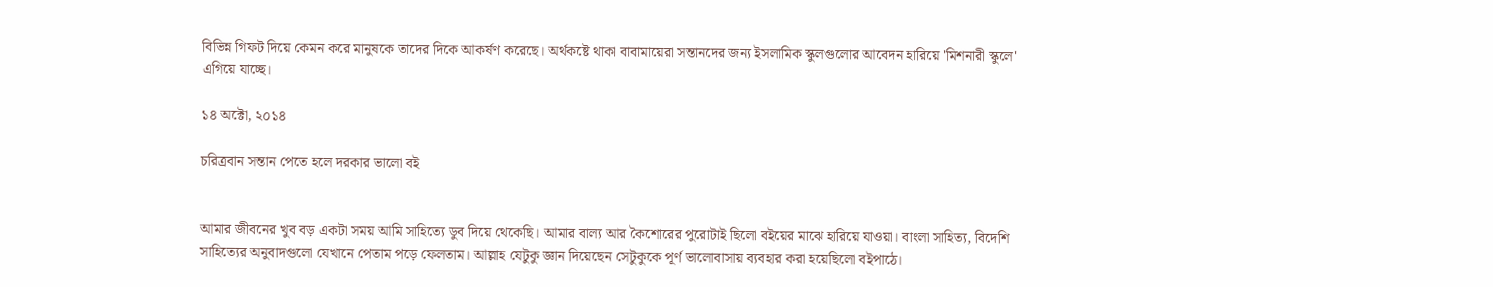বিভিন্ন গিফট দিয়ে কেমন করে মানুষকে তাদের দিকে আকর্ষণ করেছে। অর্থকষ্টে থাকা বাবামায়েরা সন্তানদের জন্য ইসলামিক স্কুলগুলোর আবেদন হারিয়ে 'মিশনারী স্কুলে' এগিয়ে যাচ্ছে।

১৪ অক্টো, ২০১৪

চরিত্রবান সন্তান পেতে হলে দরকার ভালো বই


আমার জীবনের খুব বড় একটা সময় আমি সাহিত্যে ডুব দিয়ে থেকেছি। আমার বাল্য আর কৈশোরের পুরোটাই ছিলো বইয়ের মাঝে হারিয়ে যাওয়া। বাংলা সাহিত্য, বিদেশি সাহিত্যের অনুবাদগুলো যেখানে পেতাম পড়ে ফেলতাম। আল্লাহ যেটুকু জ্ঞান দিয়েছেন সেটুকুকে পূর্ণ ভালোবাসায় ব্যবহার করা হয়েছিলো বইপাঠে।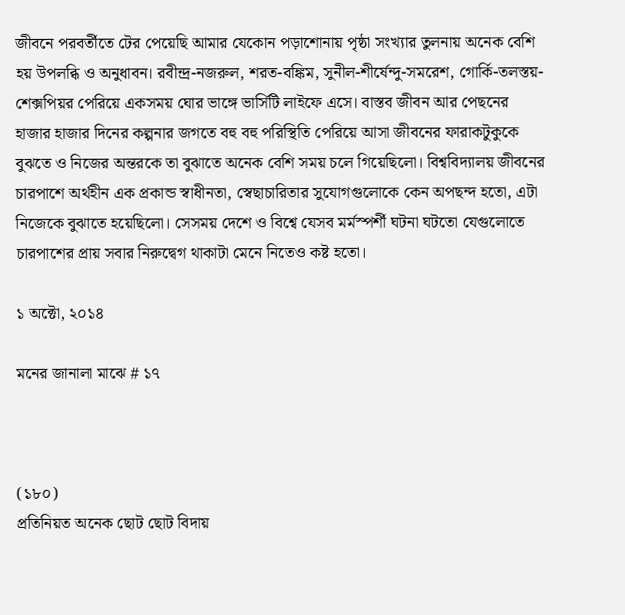জীবনে পরবর্তীতে টের পেয়েছি আমার যেকোন পড়াশোনায় পৃষ্ঠা সংখ্যার তুলনায় অনেক বেশি হয় উপলব্ধি ও অনুধাবন। রবীন্দ্র-নজরুল, শরত-বঙ্কিম, সুনীল-শীর্ষেন্দু-সমরেশ, গোর্কি-তলস্তয়-শেক্সপিয়র পেরিয়ে একসময় ঘোর ভাঙ্গে ভার্সিটি লাইফে এসে। বাস্তব জীবন আর পেছনের হাজার হাজার দিনের কল্পনার জগতে বহু বহু পরিস্থিতি পেরিয়ে আসা জীবনের ফারাকটুকুকে বুঝতে ও নিজের অন্তরকে তা বুঝাতে অনেক বেশি সময় চলে গিয়েছিলো। বিশ্ববিদ্যালয় জীবনের চারপাশে অর্থহীন এক প্রকান্ড স্বাধীনতা, স্বেছাচারিতার সুযোগগুলোকে কেন অপছন্দ হতো, এটা নিজেকে বুঝাতে হয়েছিলো। সেসময় দেশে ও বিশ্বে যেসব মর্মস্পর্শী ঘটনা ঘটতো যেগুলোতে চারপাশের প্রায় সবার নিরুদ্বেগ থাকাটা মেনে নিতেও কষ্ট হতো।

১ অক্টো, ২০১৪

মনের জানালা মাঝে # ১৭



(১৮০)
প্রতিনিয়ত অনেক ছোট ছোট বিদায়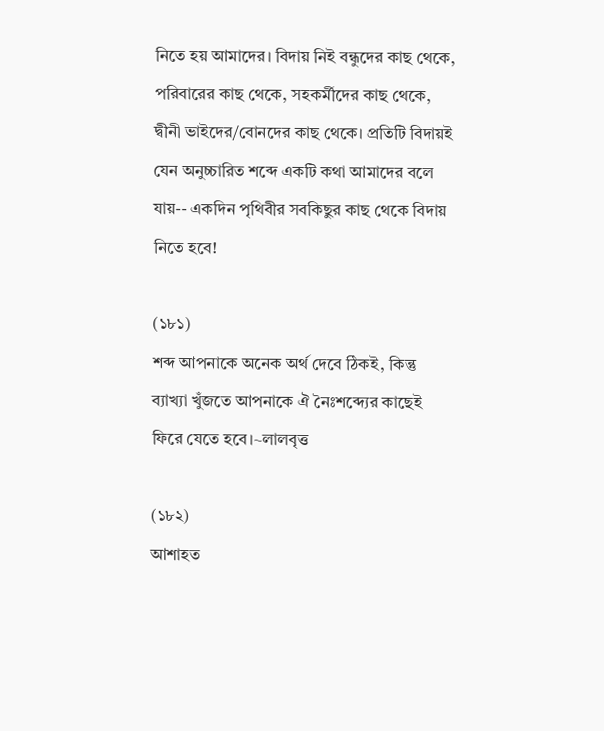নিতে হয় আমাদের। বিদায় নিই বন্ধুদের কাছ থেকে, পরিবারের কাছ থেকে, সহকর্মীদের কাছ থেকে, দ্বীনী ভাইদের/বোনদের কাছ থেকে। প্রতিটি বিদায়ই যেন অনুচ্চারিত শব্দে একটি কথা আমাদের বলে যায়-- একদিন পৃথিবীর সবকিছুর কাছ থেকে বিদায় নিতে হবে!

(১৮১)
শব্দ আপনাকে অনেক অর্থ দেবে ঠিকই, কিন্তু ব্যাখ্যা খুঁজতে আপনাকে ঐ নৈঃশব্দ্যের কাছেই ফিরে যেতে হবে।~লালবৃত্ত

(১৮২)
আশাহত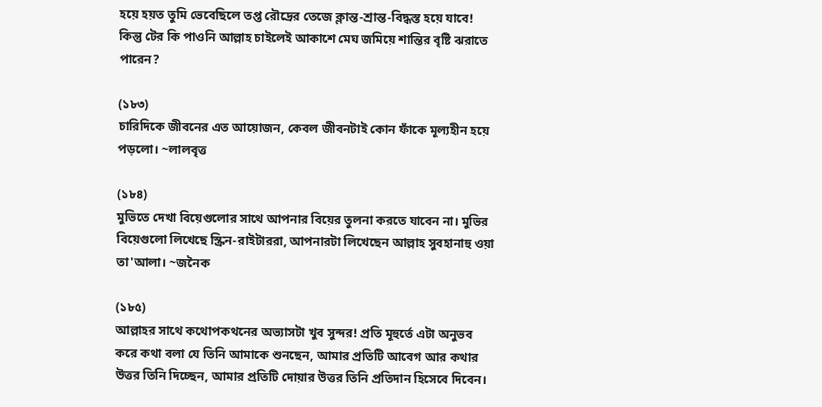হয়ে হয়ত তুমি ভেবেছিলে তপ্ত রৌদ্রের তেজে ক্লান্ত-শ্রান্ত-বিদ্ধস্ত হয়ে যাবে!
কিন্তু টের কি পাওনি আল্লাহ চাইলেই আকাশে মেঘ জমিয়ে শান্তির বৃষ্টি ঝরাতে পারেন?

(১৮৩)
চারিদিকে জীবনের এত আয়োজন, কেবল জীবনটাই কোন ফাঁকে মূল্যহীন হয়ে পড়লো। ~লালবৃত্ত

(১৮৪)
মুভিতে দেখা বিয়েগুলোর সাথে আপনার বিয়ের তুলনা করতে যাবেন না। মুভির বিয়েগুলো লিখেছে স্ক্রিন-রাইটাররা, আপনারটা লিখেছেন আল্লাহ সুবহানাহু ওয়া তা'আলা। ~জনৈক

(১৮৫)
আল্লাহর সাথে কথোপকথনের অভ্যাসটা খুব সুন্দর! প্রতি মূহুর্তে এটা অনুভব করে কথা বলা যে তিনি আমাকে শুনছেন, আমার প্রতিটি আবেগ আর কথার উত্তর তিনি দিচ্ছেন, আমার প্রতিটি দোয়ার উত্তর তিনি প্রতিদান হিসেবে দিবেন।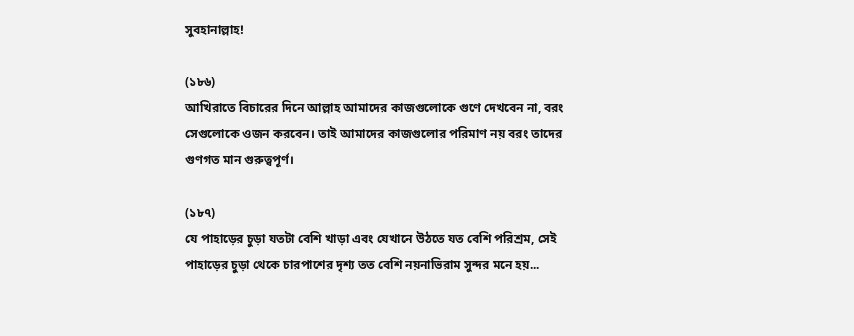সুবহানাল্লাহ!

(১৮৬)
আখিরাতে বিচারের দিনে আল্লাহ আমাদের কাজগুলোকে গুণে দেখবেন না, বরং সেগুলোকে ওজন করবেন। তাই আমাদের কাজগুলোর পরিমাণ নয় বরং তাদের গুণগত মান গুরুত্বপূর্ণ।

(১৮৭)
যে পাহাড়ের চুড়া যতটা বেশি খাড়া এবং যেখানে উঠতে যত বেশি পরিশ্রম, সেই পাহাড়ের চুড়া থেকে চারপাশের দৃশ্য তত বেশি নয়নাভিরাম সুন্দর মনে হয়...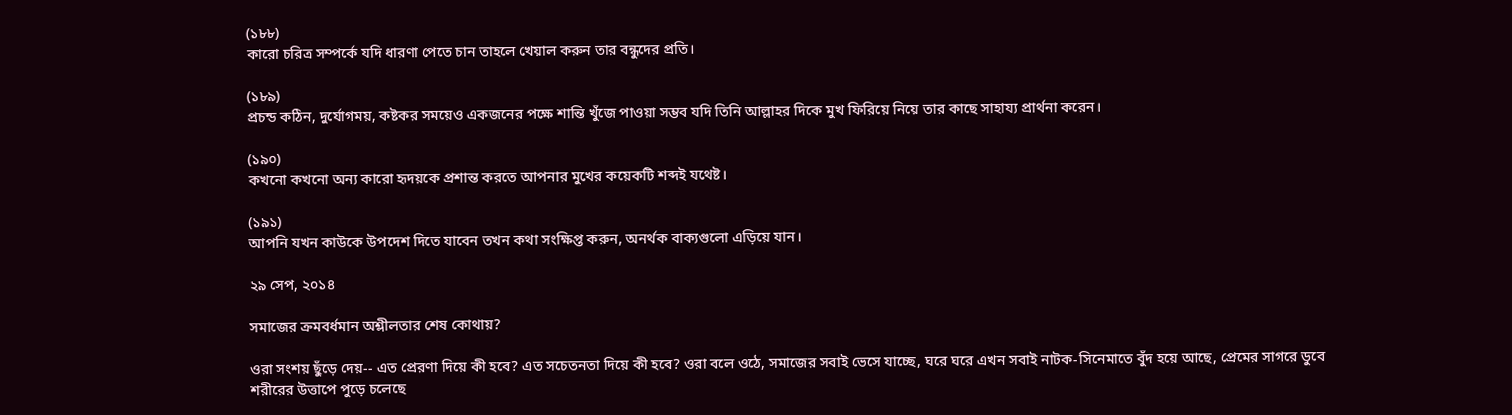(১৮৮)
কারো চরিত্র সম্পর্কে যদি ধারণা পেতে চান তাহলে খেয়াল করুন তার বন্ধুদের প্রতি।

(১৮৯)
প্রচন্ড কঠিন, দুর্যোগময়, কষ্টকর সময়েও একজনের পক্ষে শান্তি খুঁজে পাওয়া সম্ভব যদি তিনি আল্লাহর দিকে মুখ ফিরিয়ে নিয়ে তার কাছে সাহায্য প্রার্থনা করেন।

(১৯০)
কখনো কখনো অন্য কারো হৃদয়কে প্রশান্ত করতে আপনার মুখের কয়েকটি শব্দই যথেষ্ট।

(১৯১)
আপনি যখন কাউকে উপদেশ দিতে যাবেন তখন কথা সংক্ষিপ্ত করুন, অনর্থক বাক্যগুলো এড়িয়ে যান।

২৯ সেপ, ২০১৪

সমাজের ক্রমবর্ধমান অশ্লীলতার শেষ কোথায়?

ওরা সংশয় ছুঁড়ে দেয়-- এত প্রেরণা দিয়ে কী হবে? এত সচেতনতা দিয়ে কী হবে? ওরা বলে ওঠে, সমাজের সবাই ভেসে যাচ্ছে, ঘরে ঘরে এখন সবাই নাটক-সিনেমাতে বুঁদ হয়ে আছে, প্রেমের সাগরে ডুবে শরীরের উত্তাপে পুড়ে চলেছে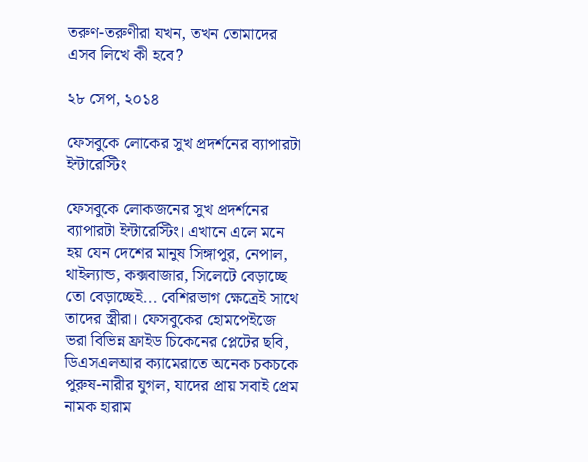তরুণ-তরুণীরা যখন, তখন তোমাদের এসব লিখে কী হবে?

২৮ সেপ, ২০১৪

ফেসবুকে লোকের সুখ প্রদর্শনের ব্যাপারটা ইন্টারেস্টিং

ফেসবুকে লোকজনের সুখ প্রদর্শনের ব্যাপারটা ইন্টারেস্টিং। এখানে এলে মনে হয় যেন দেশের মানুষ সিঙ্গাপুর, নেপাল, থাইল্যান্ড, কক্সবাজার, সিলেটে বেড়াচ্ছে তো বেড়াচ্ছেই... বেশিরভাগ ক্ষেত্রেই সাথে তাদের স্ত্রীরা। ফেসবুকের হোমপেইজে ভরা বিভিন্ন ফ্রাইড চিকেনের প্লেটের ছবি, ডিএসএলআর ক্যামেরাতে অনেক চকচকে পুরুষ-নারীর যুগল, যাদের প্রায় সবাই প্রেম নামক হারাম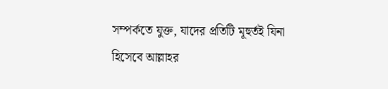সম্পর্কতে যুক্ত, যাদের প্রতিটি মূহুর্তই যিনা হিসেবে আল্লাহর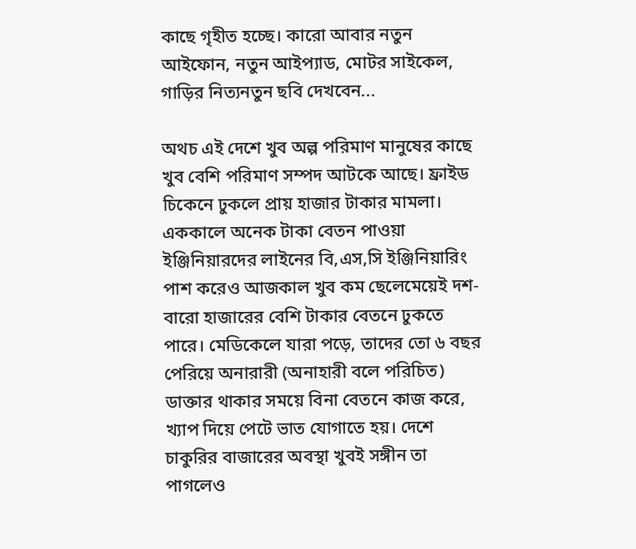কাছে গৃহীত হচ্ছে। কারো আবার নতুন আইফোন, নতুন আইপ্যাড, মোটর সাইকেল, গাড়ির নিত্যনতুন ছবি দেখবেন...

অথচ এই দেশে খুব অল্প পরিমাণ মানুষের কাছে খুব বেশি পরিমাণ সম্পদ আটকে আছে। ফ্রাইড চিকেনে ঢুকলে প্রায় হাজার টাকার মামলা। এককালে অনেক টাকা বেতন পাওয়া ইঞ্জিনিয়ারদের লাইনের বি,এস,সি ইঞ্জিনিয়ারিং পাশ করেও আজকাল খুব কম ছেলেমেয়েই দশ-বারো হাজারের বেশি টাকার বেতনে ঢুকতে পারে। মেডিকেলে যারা পড়ে, তাদের তো ৬ বছর পেরিয়ে অনারারী (অনাহারী বলে পরিচিত) ডাক্তার থাকার সময়ে বিনা বেতনে কাজ করে, খ্যাপ দিয়ে পেটে ভাত যোগাতে হয়। দেশে চাকুরির বাজারের অবস্থা খুবই সঙ্গীন তা পাগলেও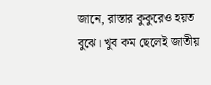জানে, রাস্তার কুকুরেও হয়ত বুঝে। খুব কম ছেলেই জাতীয়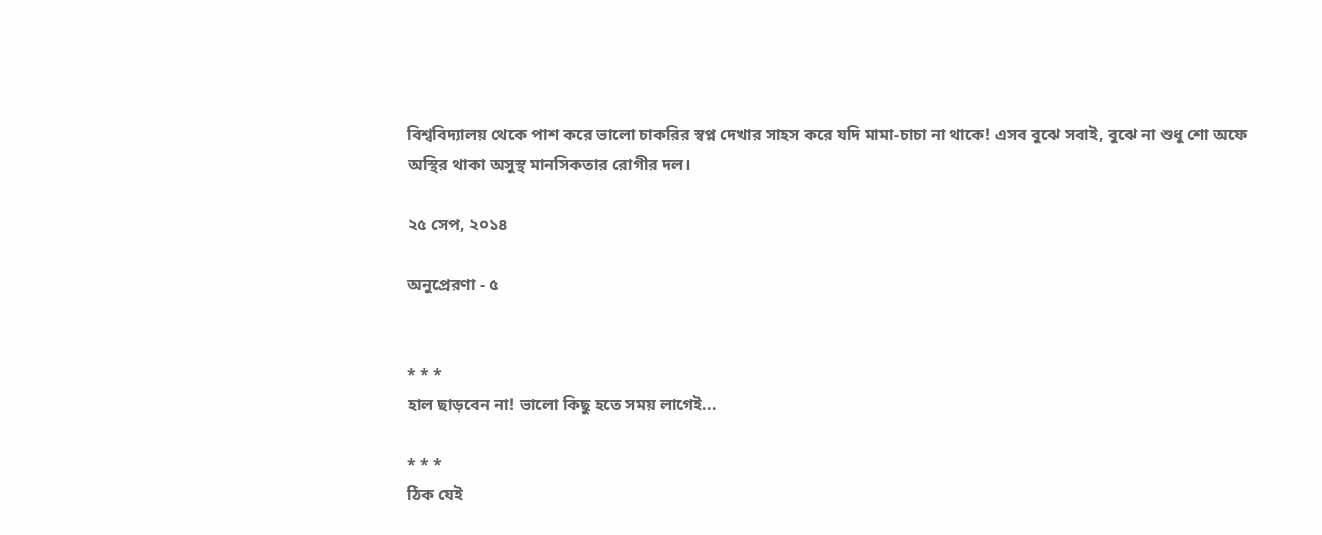বিশ্ববিদ্যালয় থেকে পাশ করে ভালো চাকরির স্বপ্ন দেখার সাহস করে যদি মামা-চাচা না থাকে! এসব বুঝে সবাই, বুঝে না শুধু শো অফে অস্থির থাকা অসুস্থ মানসিকতার রোগীর দল।

২৫ সেপ, ২০১৪

অনুপ্রেরণা - ৫


* * *
হাল ছাড়বেন না! ভালো কিছু হতে সময় লাগেই...

* * *
ঠিক যেই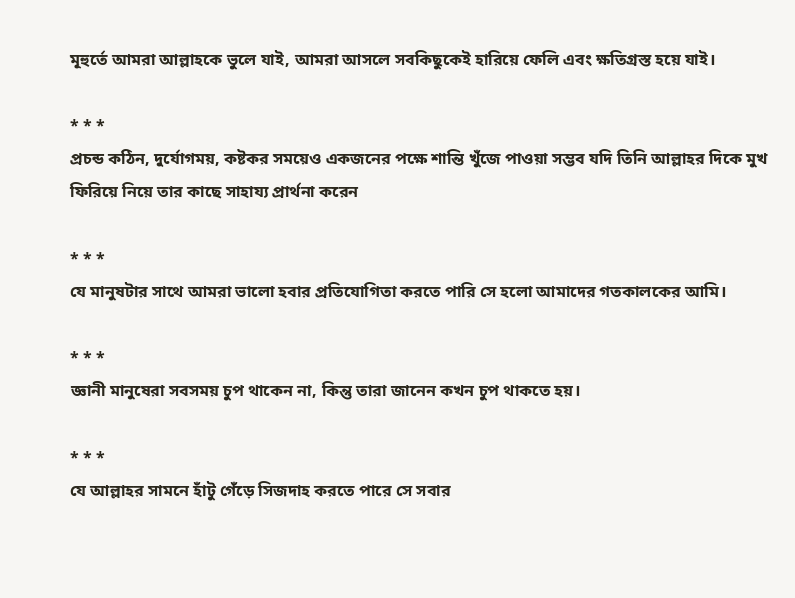মূহুর্তে আমরা আল্লাহকে ভুলে যাই, আমরা আসলে সবকিছুকেই হারিয়ে ফেলি এবং ক্ষতিগ্রস্ত হয়ে যাই।

* * *
প্রচন্ড কঠিন, দুর্যোগময়, কষ্টকর সময়েও একজনের পক্ষে শান্তি খুঁজে পাওয়া সম্ভব যদি তিনি আল্লাহর দিকে মুখ ফিরিয়ে নিয়ে তার কাছে সাহায্য প্রার্থনা করেন

* * *
যে মানুষটার সাথে আমরা ভালো হবার প্রতিযোগিতা করতে পারি সে হলো আমাদের গতকালকের আমি।

* * *
জ্ঞানী মানুষেরা সবসময় চুপ থাকেন না, কিন্তু তারা জানেন কখন চুপ থাকতে হয়।

* * *
যে আল্লাহর সামনে হাঁটু গেঁড়ে সিজদাহ করতে পারে সে সবার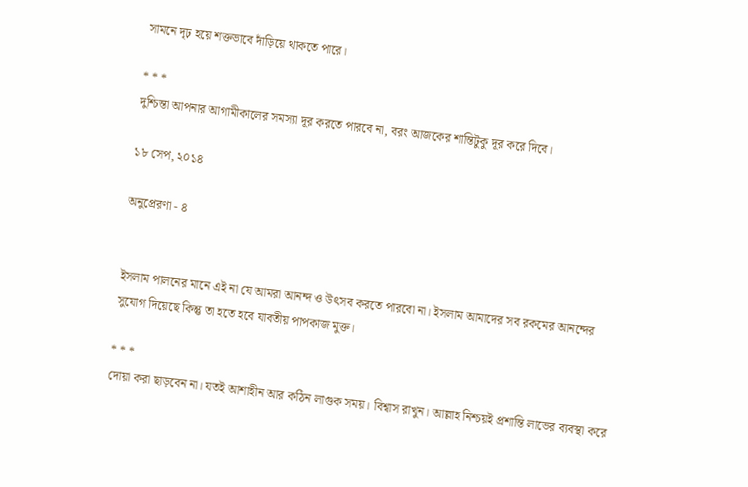সামনে দৃঢ় হয়ে শক্তভাবে দাঁড়িয়ে থাকতে পারে।

* * *
দুশ্চিন্তা আপনার আগামীকালের সমস্যা দূর করতে পারবে না, বরং আজকের শান্তিটুকু দূর করে দিবে।

১৮ সেপ, ২০১৪

অনুপ্রেরণা - ৪


ইসলাম পালনের মানে এই না যে আমরা আনন্দ ও উৎসব করতে পারবো না। ইসলাম আমাদের সব রকমের আনন্দের সুযোগ দিয়েছে কিন্তু তা হতে হবে যাবতীয় পাপকাজ মুক্ত।

* * *
দোয়া করা ছাড়বেন না। যতই আশাহীন আর কঠিন লাগুক সময়। বিশ্বাস রাখুন। আল্লাহ নিশ্চয়ই প্রশান্তি লাভের ব্যবস্থা করে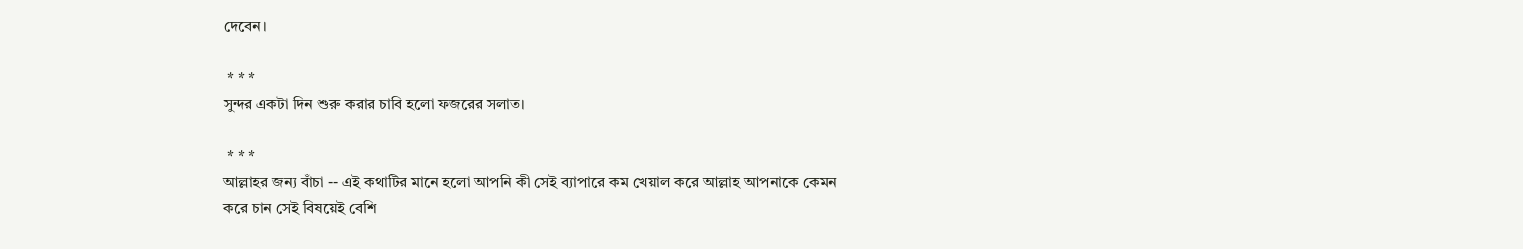দেবেন।

 * * *
সুন্দর একটা দিন শুরু করার চাবি হলো ফজরের সলাত।

 * * *
আল্লাহর জন্য বাঁচা -- এই কথাটির মানে হলো আপনি কী সেই ব্যাপারে কম খেয়াল করে আল্লাহ আপনাকে কেমন করে চান সেই বিষয়েই বেশি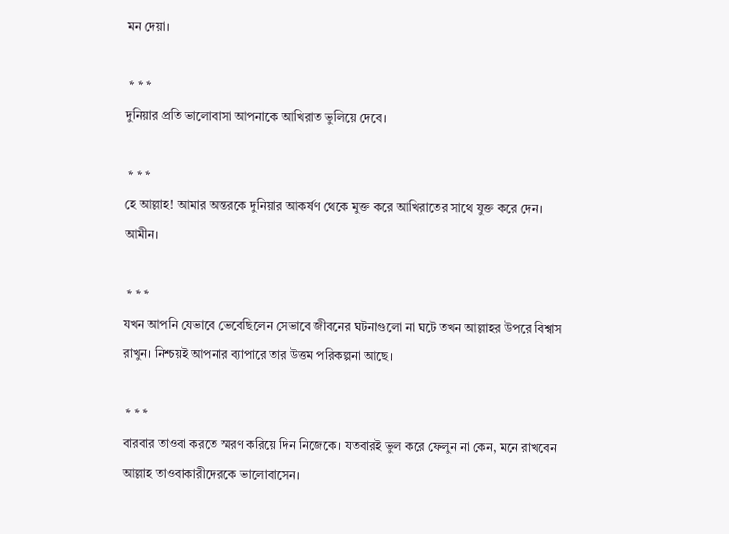মন দেয়া।

 * * *
দুনিয়ার প্রতি ভালোবাসা আপনাকে আখিরাত ভুলিয়ে দেবে।

 * * *
হে আল্লাহ! আমার অন্তরকে দুনিয়ার আকর্ষণ থেকে মুক্ত করে আখিরাতের সাথে যুক্ত করে দেন। আমীন।

 * * *
যখন আপনি যেভাবে ভেবেছিলেন সেভাবে জীবনের ঘটনাগুলো না ঘটে তখন আল্লাহর উপরে বিশ্বাস রাখুন। নিশ্চয়ই আপনার ব্যাপারে তার উত্তম পরিকল্পনা আছে।

 * * *
বারবার তাওবা করতে স্মরণ করিয়ে দিন নিজেকে। যতবারই ভুল করে ফেলুন না কেন, মনে রাখবেন আল্লাহ তাওবাকারীদেরকে ভালোবাসেন।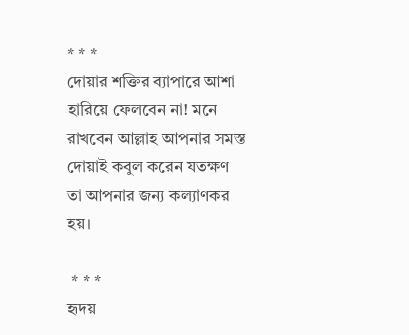* * *
দোয়ার শক্তির ব্যাপারে আশা হারিয়ে ফেলবেন না! মনে রাখবেন আল্লাহ আপনার সমস্ত দোয়াই কবুল করেন যতক্ষণ তা আপনার জন্য কল্যাণকর হয়।

 * * *
হৃদয়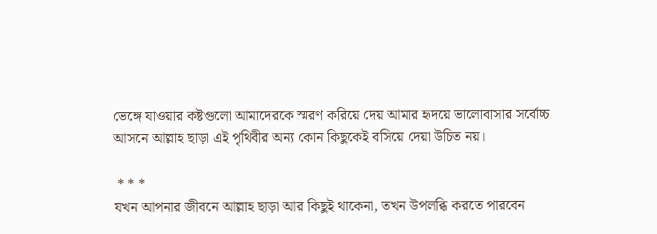ভেঙ্গে যাওয়ার কষ্টগুলো আমাদেরকে স্মরণ করিয়ে দেয় আমার হৃদয়ে ভালোবাসার সর্বোচ্চ আসনে আল্লাহ ছাড়া এই পৃথিবীর অন্য কোন কিছুকেই বসিয়ে দেয়া উচিত নয়।

 * * *
যখন আপনার জীবনে আল্লাহ ছাড়া আর কিছুই থাকেনা, তখন উপলব্ধি করতে পারবেন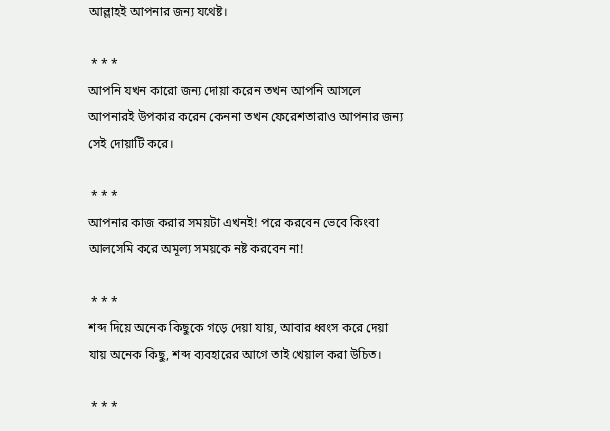আল্লাহই আপনার জন্য যথেষ্ট।

 * * *
আপনি যখন কারো জন্য দোয়া করেন তখন আপনি আসলে আপনারই উপকার করেন কেননা তখন ফেরেশতারাও আপনার জন্য সেই দোয়াটি করে।

 * * *
আপনার কাজ করার সময়টা এখনই! পরে করবেন ভেবে কিংবা আলসেমি করে অমূল্য সময়কে নষ্ট করবেন না!

 * * *
শব্দ দিয়ে অনেক কিছুকে গড়ে দেয়া যায়, আবার ধ্বংস করে দেয়া যায় অনেক কিছু, শব্দ ব্যবহারের আগে তাই খেয়াল করা উচিত।

 * * *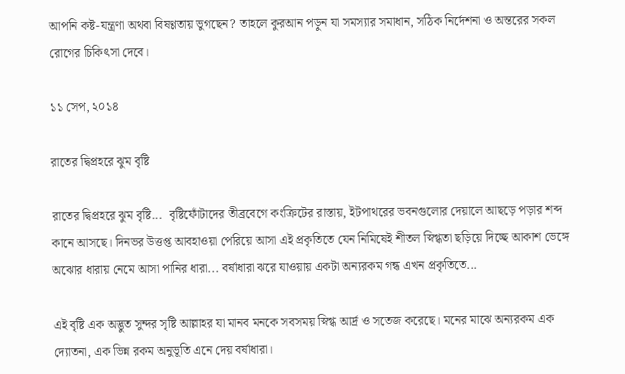আপনি কষ্ট-যন্ত্রণা অথবা বিষণ্ণতায় ভুগছেন? তাহলে কুরআন পড়ুন যা সমস্যার সমাধান, সঠিক নির্দেশনা ও অন্তরের সকল রোগের চিকিৎসা দেবে।

১১ সেপ, ২০১৪

রাতের দ্বিপ্রহরে ঝুম বৃষ্টি

রাতের দ্বিপ্রহরে ঝুম বৃষ্টি...  বৃষ্টিফোঁটাদের তীব্রবেগে কংক্রিটের রাস্তায়, ইটপাথরের ভবনগুলোর দেয়ালে আছড়ে পড়ার শব্দ কানে আসছে। দিনভর উত্তপ্ত আবহাওয়া পেরিয়ে আসা এই প্রকৃতিতে যেন নিমিষেই শীতল স্নিগ্ধতা ছড়িয়ে দিচ্ছে আকাশ ভেঙ্গে অঝোর ধারায় নেমে আসা পানির ধারা... বর্ষাধারা ঝরে যাওয়ায় একটা অন্যরকম গন্ধ এখন প্রকৃতিতে...

এই বৃষ্টি এক অদ্ভুত সুন্দর সৃষ্টি আল্লাহর যা মানব মনকে সবসময় স্নিগ্ধ আর্দ্র ও সতেজ করেছে। মনের মাঝে অন্যরকম এক দ্যোতনা, এক ভিন্ন রকম অনুভূতি এনে দেয় বর্ষাধারা।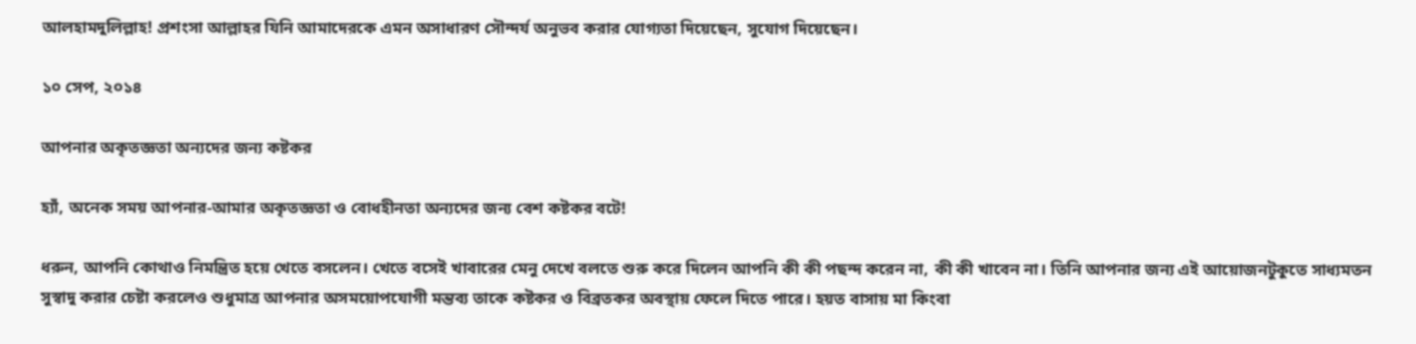আলহামদুলিল্লাহ! প্রশংসা আল্লাহর যিনি আমাদেরকে এমন অসাধারণ সৌন্দর্য অনুভব করার যোগ্যতা দিয়েছেন, সুযোগ দিয়েছেন।

১০ সেপ, ২০১৪

আপনার অকৃতজ্ঞতা অন্যদের জন্য কষ্টকর

হ্যাঁ, অনেক সময় আপনার-আমার অকৃতজ্ঞতা ও বোধহীনতা অন্যদের জন্য বেশ কষ্টকর বটে!

ধরুন, আপনি কোথাও নিমন্ত্রিত হয়ে খেতে বসলেন। খেতে বসেই খাবারের মেনু দেখে বলতে শুরু করে দিলেন আপনি কী কী পছন্দ করেন না, কী কী খাবেন না। তিনি আপনার জন্য এই আয়োজনটুকুতে সাধ্যমতন সুস্বাদু করার চেষ্টা করলেও শুধুমাত্র আপনার অসময়োপযোগী মন্তব্য তাকে কষ্টকর ও বিব্রতকর অবস্থায় ফেলে দিতে পারে। হয়ত বাসায় মা কিংবা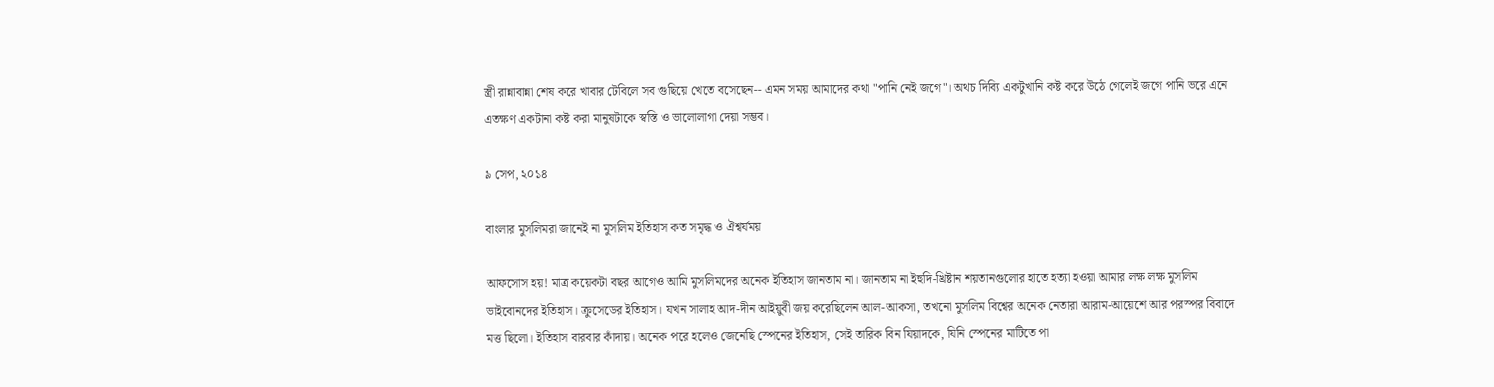স্ত্রী রান্নাবান্না শেষ করে খাবার টেবিলে সব গুছিয়ে খেতে বসেছেন-- এমন সময় আমাদের কথা "পানি নেই জগে"। অথচ দিব্যি একটুখানি কষ্ট করে উঠে গেলেই জগে পানি ভরে এনে এতক্ষণ একটানা কষ্ট করা মানুষটাকে স্বস্তি ও ভালোলাগা দেয়া সম্ভব।

৯ সেপ, ২০১৪

বাংলার মুসলিমরা জানেই না মুসলিম ইতিহাস কত সমৃদ্ধ ও ঐশ্বর্যময়

আফসোস হয়! মাত্র কয়েকটা বছর আগেও আমি মুসলিমদের অনেক ইতিহাস জানতাম না। জানতাম না ইহুদি-খ্রিষ্টান শয়তানগুলোর হাতে হত্যা হওয়া আমার লক্ষ লক্ষ মুসলিম ভাইবোনদের ইতিহাস। ক্রুসেডের ইতিহাস। যখন সালাহ আদ-দীন আইয়ুবী জয় করেছিলেন আল-আকসা, তখনো মুসলিম বিশ্বের অনেক নেতারা আরাম-আয়েশে আর পরস্পর বিবাদে মত্ত ছিলো। ইতিহাস বারবার কাঁদায়। অনেক পরে হলেও জেনেছি স্পেনের ইতিহাস, সেই তারিক বিন যিয়াদকে, যিনি স্পেনের মাটিতে পা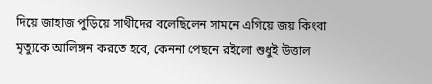দিয়ে জাহাজ পুড়িয়ে সাথীদের বলেছিলেন সামনে এগিয়ে জয় কিংবা মৃত্যুকে আলিঙ্গন করতে হবে, কেননা পেছনে রইলো শুধুই উত্তাল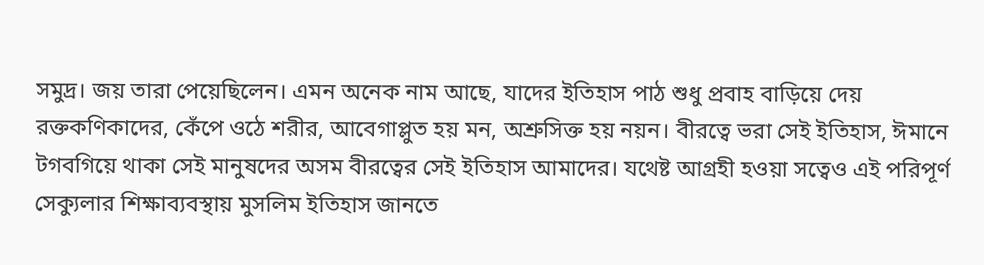সমুদ্র। জয় তারা পেয়েছিলেন। এমন অনেক নাম আছে, যাদের ইতিহাস পাঠ শুধু প্রবাহ বাড়িয়ে দেয় রক্তকণিকাদের, কেঁপে ওঠে শরীর, আবেগাপ্লুত হয় মন, অশ্রুসিক্ত হয় নয়ন। বীরত্বে ভরা সেই ইতিহাস, ঈমানে টগবগিয়ে থাকা সেই মানুষদের অসম বীরত্বের সেই ইতিহাস আমাদের। যথেষ্ট আগ্রহী হওয়া সত্বেও এই পরিপূর্ণ সেক্যুলার শিক্ষাব্যবস্থায় মুসলিম ইতিহাস জানতে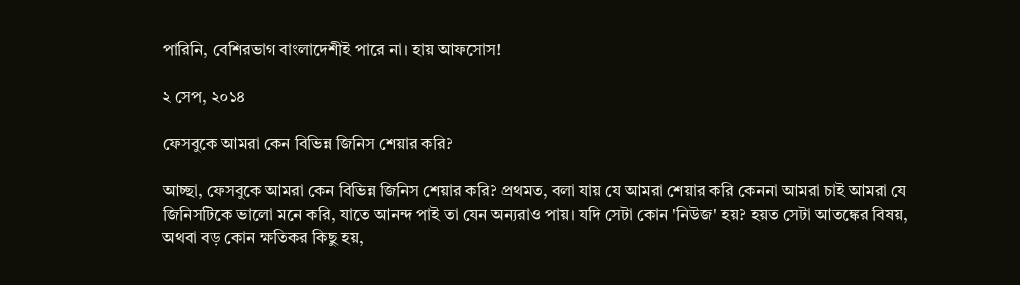পারিনি, বেশিরভাগ বাংলাদেশীই পারে না। হায় আফসোস!

২ সেপ, ২০১৪

ফেসবুকে আমরা কেন বিভিন্ন জিনিস শেয়ার করি?

আচ্ছা, ফেসবুকে আমরা কেন বিভিন্ন জিনিস শেয়ার করি? প্রথমত, বলা যায় যে আমরা শেয়ার করি কেননা আমরা চাই আমরা যে জিনিসটিকে ভালো মনে করি, যাতে আনন্দ পাই তা যেন অন্যরাও পায়। যদি সেটা কোন 'নিউজ' হয়? হয়ত সেটা আতঙ্কের বিষয়, অথবা বড় কোন ক্ষতিকর কিছু হয়,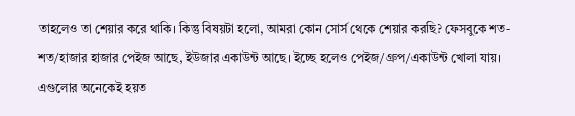তাহলেও তা শেয়ার করে থাকি। কিন্তু বিষয়টা হলো, আমরা কোন সোর্স থেকে শেয়ার করছি? ফেসবুকে শত-শত/হাজার হাজার পেইজ আছে, ইউজার একাউন্ট আছে। ইচ্ছে হলেও পেইজ/গ্রুপ/একাউন্ট খোলা যায়। এগুলোর অনেকেই হয়ত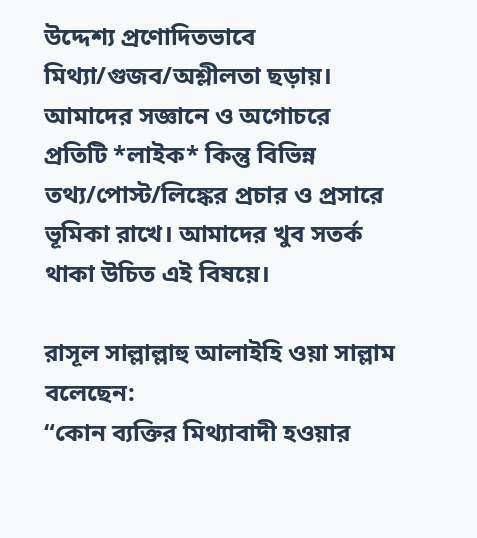উদ্দেশ্য প্রণোদিতভাবে মিথ্যা/গুজব/অশ্লীলতা ছড়ায়। আমাদের সজ্ঞানে ও অগোচরে প্রতিটি *লাইক* কিন্তু বিভিন্ন তথ্য/পোস্ট/লিঙ্কের প্রচার ও প্রসারে ভূমিকা রাখে। আমাদের খুব সতর্ক থাকা উচিত এই বিষয়ে।

রাসূল সাল্লাল্লাহু আলাইহি ওয়া সাল্লাম বলেছেন:
“কোন ব্যক্তির মিথ্যাবাদী হওয়ার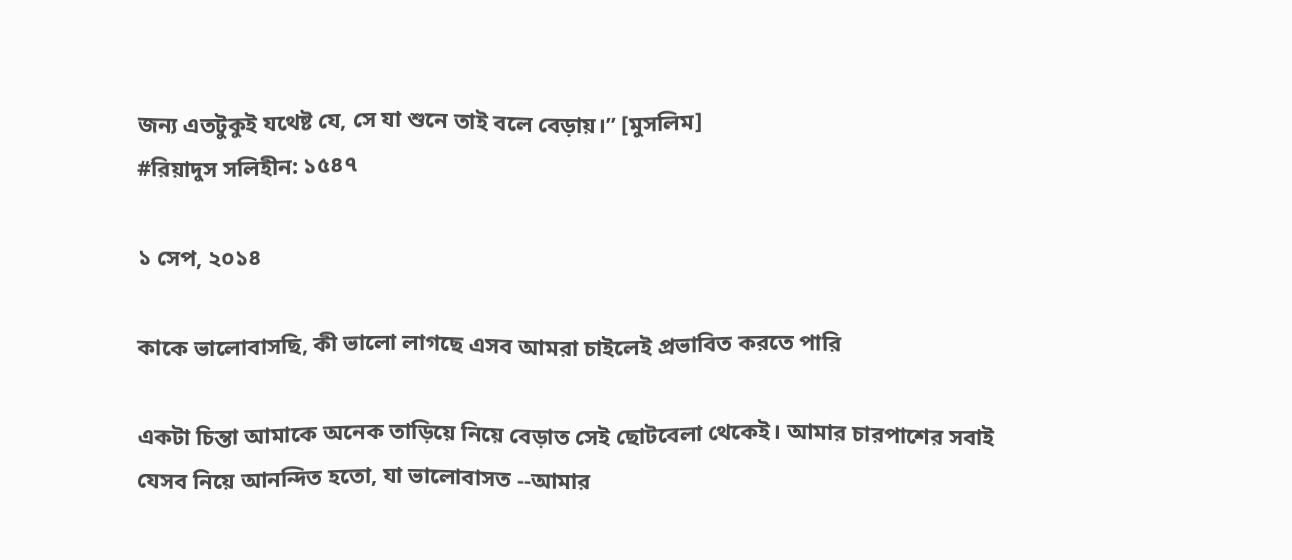জন্য এতটুকুই যথেষ্ট যে, সে যা শুনে তাই বলে বেড়ায়।” [মুসলিম]
#রিয়াদুস সলিহীন: ১৫৪৭

১ সেপ, ২০১৪

কাকে ভালোবাসছি, কী ভালো লাগছে এসব আমরা চাইলেই প্রভাবিত করতে পারি

একটা চিন্তা আমাকে অনেক তাড়িয়ে নিয়ে বেড়াত সেই ছোটবেলা থেকেই। আমার চারপাশের সবাই যেসব নিয়ে আনন্দিত হতো, যা ভালোবাসত --আমার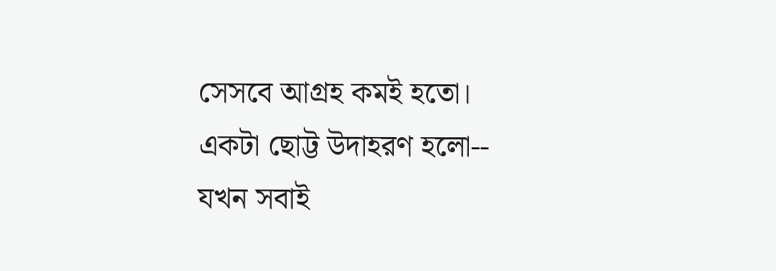সেসবে আগ্রহ কমই হতো। একটা ছোট্ট উদাহরণ হলো-- যখন সবাই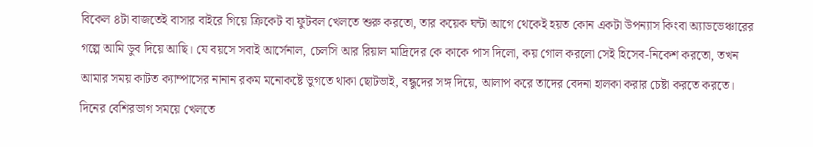বিকেল ৪টা বাজতেই বাসার বাইরে গিয়ে ক্রিকেট বা ফুটবল খেলতে শুরু করতো, তার কয়েক ঘন্টা আগে থেকেই হয়ত কোন একটা উপন্যাস কিংবা অ্যাডভেঞ্চারের গল্পে আমি ডুব দিয়ে আছি। যে বয়সে সবাই আর্সেনাল, চেলসি আর রিয়াল মাদ্রিদের কে কাকে পাস দিলো, কয় গোল করলো সেই হিসেব-নিকেশ করতো, তখন আমার সময় কাটত ক্যাম্পাসের নানান রকম মনোকষ্টে ভুগতে থাকা ছোটভাই, বন্ধুদের সঙ্গ দিয়ে, আলাপ করে তাদের বেদনা হালকা করার চেষ্টা করতে করতে। দিনের বেশিরভাগ সময়ে খেলতে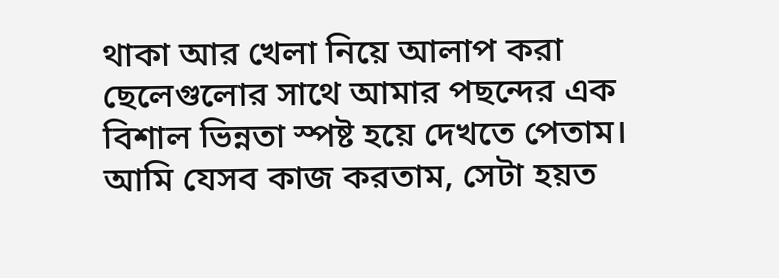থাকা আর খেলা নিয়ে আলাপ করা ছেলেগুলোর সাথে আমার পছন্দের এক বিশাল ভিন্নতা স্পষ্ট হয়ে দেখতে পেতাম। আমি যেসব কাজ করতাম, সেটা হয়ত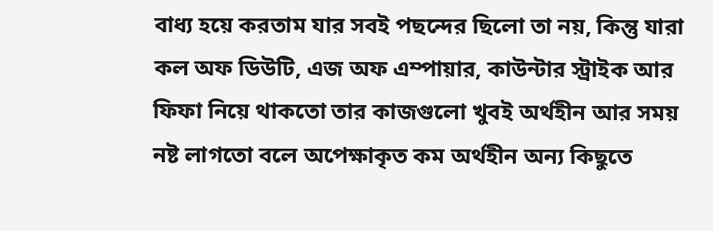বাধ্য হয়ে করতাম যার সবই পছন্দের ছিলো তা নয়, কিন্তু যারা কল অফ ডিউটি, এজ অফ এম্পায়ার, কাউন্টার স্ট্রাইক আর ফিফা নিয়ে থাকতো তার কাজগুলো খুবই অর্থহীন আর সময় নষ্ট লাগতো বলে অপেক্ষাকৃত কম অর্থহীন অন্য কিছুতে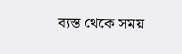ব্যস্ত থেকে সময়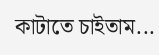কাটাতে চাইতাম...